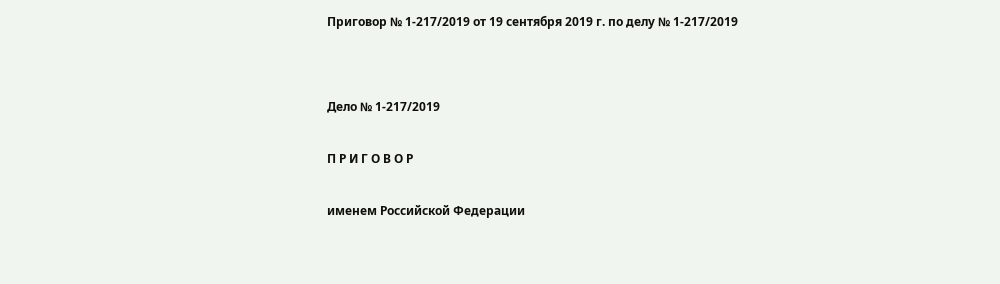Приговор № 1-217/2019 от 19 сентября 2019 г. по делу № 1-217/2019




Дело № 1-217/2019


П Р И Г О В О Р


именем Российской Федерации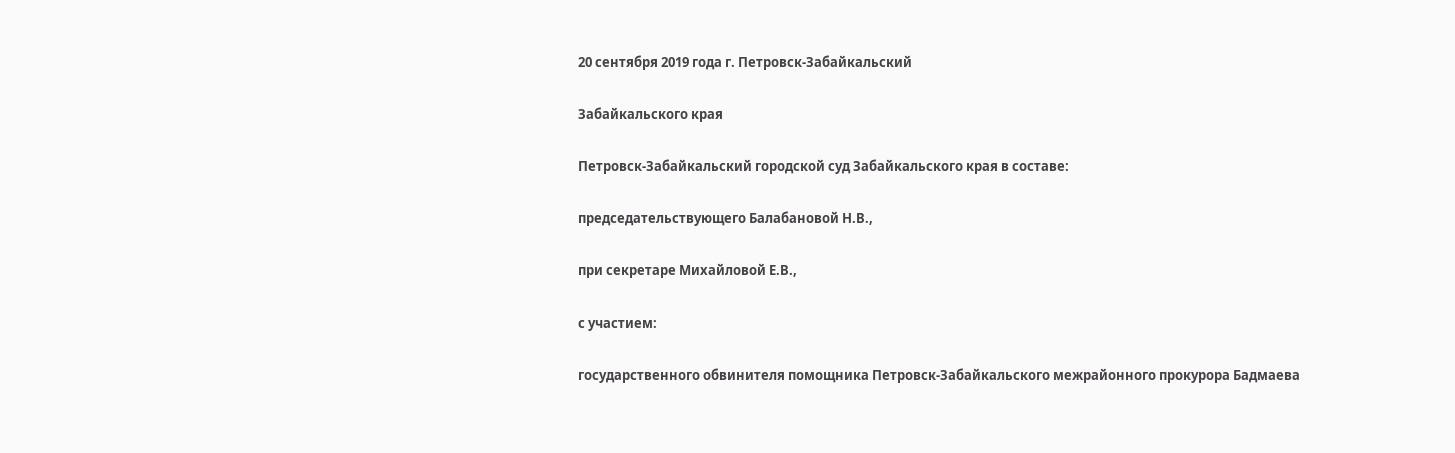20 сентября 2019 года г. Петровск-Забайкальский

Забайкальского края

Петровск-Забайкальский городской суд Забайкальского края в составе:

председательствующего Балабановой Н.В.,

при секретаре Михайловой Е.В.,

с участием:

государственного обвинителя помощника Петровск-Забайкальского межрайонного прокурора Бадмаева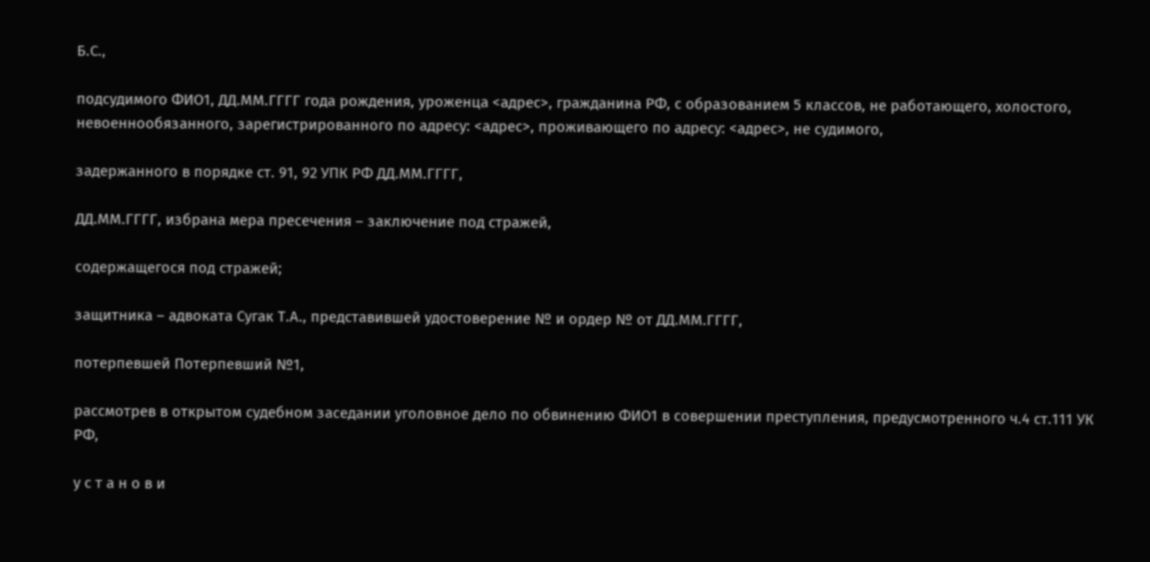Б.С.,

подсудимого ФИО1, ДД.ММ.ГГГГ года рождения, уроженца <адрес>, гражданина РФ, с образованием 5 классов, не работающего, холостого, невоеннообязанного, зарегистрированного по адресу: <адрес>, проживающего по адресу: <адрес>, не судимого,

задержанного в порядке ст. 91, 92 УПК РФ ДД.ММ.ГГГГ,

ДД.ММ.ГГГГ, избрана мера пресечения – заключение под стражей,

содержащегося под стражей;

защитника – адвоката Сугак Т.А., представившей удостоверение № и ордер № от ДД.ММ.ГГГГ,

потерпевшей Потерпевший №1,

рассмотрев в открытом судебном заседании уголовное дело по обвинению ФИО1 в совершении преступления, предусмотренного ч.4 ст.111 УК РФ,

у с т а н о в и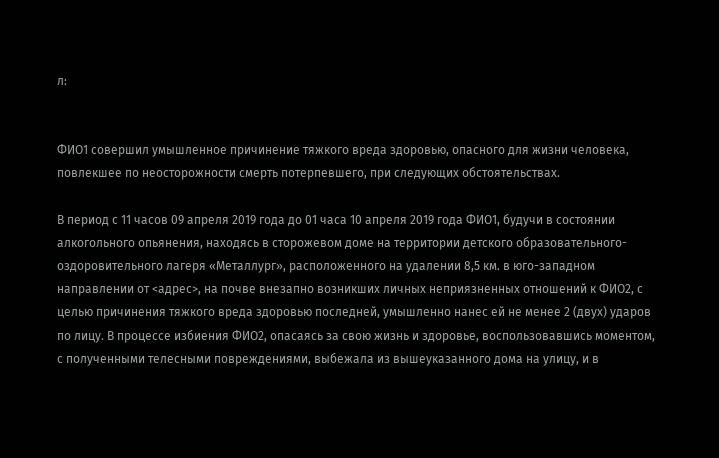л:


ФИО1 совершил умышленное причинение тяжкого вреда здоровью, опасного для жизни человека, повлекшее по неосторожности смерть потерпевшего, при следующих обстоятельствах.

В период с 11 часов 09 апреля 2019 года до 01 часа 10 апреля 2019 года ФИО1, будучи в состоянии алкогольного опьянения, находясь в сторожевом доме на территории детского образовательного- оздоровительного лагеря «Металлург», расположенного на удалении 8,5 км. в юго-западном направлении от <адрес>, на почве внезапно возникших личных неприязненных отношений к ФИО2, с целью причинения тяжкого вреда здоровью последней, умышленно нанес ей не менее 2 (двух) ударов по лицу. В процессе избиения ФИО2, опасаясь за свою жизнь и здоровье, воспользовавшись моментом, с полученными телесными повреждениями, выбежала из вышеуказанного дома на улицу, и в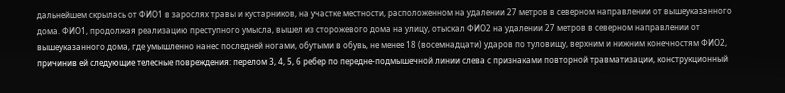дальнейшем скрылась от ФИО1 в зарослях травы и кустарников, на участке местности, расположенном на удалении 27 метров в северном направлении от вышеуказанного дома. ФИО1, продолжая реализацию преступного умысла, вышел из сторожевого дома на улицу, отыскал ФИО2 на удалении 27 метров в северном направлении от вышеуказанного дома, где умышленно нанес последней ногами, обутыми в обувь, не менее 18 (восемнадцати) ударов по туловищу, верхним и нижним конечностям ФИО2, причинив ей следующие телесные повреждения: перелом 3, 4, 5, 6 ребер по передне-подмышечной линии слева с признаками повторной травматизации, конструкционный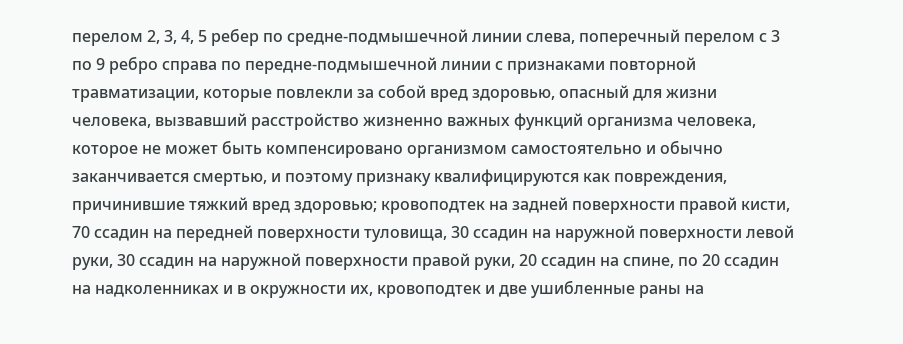перелом 2, 3, 4, 5 ребер по средне-подмышечной линии слева, поперечный перелом с 3 по 9 ребро справа по передне-подмышечной линии с признаками повторной травматизации, которые повлекли за собой вред здоровью, опасный для жизни человека, вызвавший расстройство жизненно важных функций организма человека, которое не может быть компенсировано организмом самостоятельно и обычно заканчивается смертью, и поэтому признаку квалифицируются как повреждения, причинившие тяжкий вред здоровью; кровоподтек на задней поверхности правой кисти, 70 ссадин на передней поверхности туловища, 30 ссадин на наружной поверхности левой руки, 30 ссадин на наружной поверхности правой руки, 20 ссадин на спине, по 20 ссадин на надколенниках и в окружности их, кровоподтек и две ушибленные раны на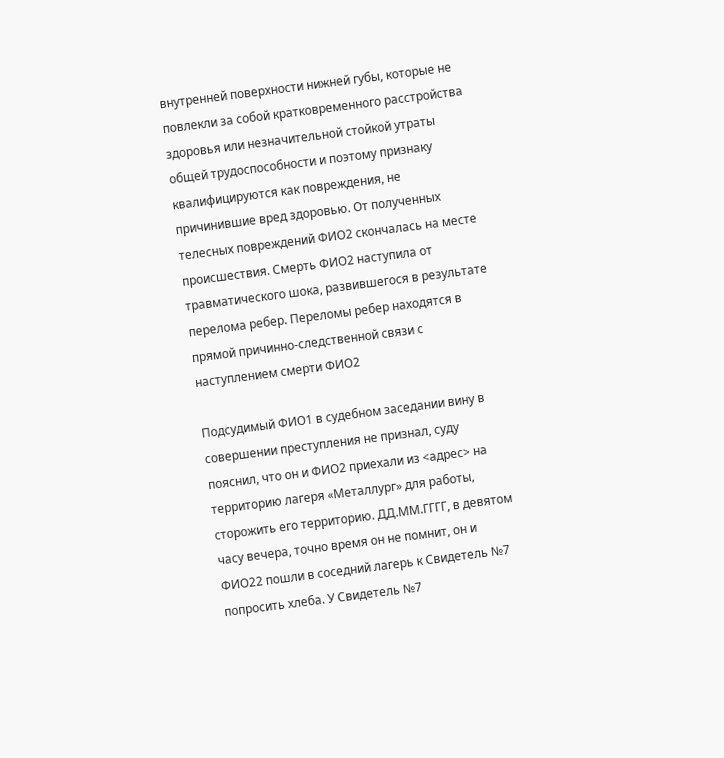внутренней поверхности нижней губы, которые не повлекли за собой кратковременного расстройства здоровья или незначительной стойкой утраты общей трудоспособности и поэтому признаку квалифицируются как повреждения, не причинившие вред здоровью. От полученных телесных повреждений ФИО2 скончалась на месте происшествия. Смерть ФИО2 наступила от травматического шока, развившегося в результате перелома ребер. Переломы ребер находятся в прямой причинно-следственной связи с наступлением смерти ФИО2

Подсудимый ФИО1 в судебном заседании вину в совершении преступления не признал, суду пояснил, что он и ФИО2 приехали из <адрес> на территорию лагеря «Металлург» для работы, сторожить его территорию. ДД.ММ.ГГГГ, в девятом часу вечера, точно время он не помнит, он и ФИО22 пошли в соседний лагерь к Свидетель №7 попросить хлеба. У Свидетель №7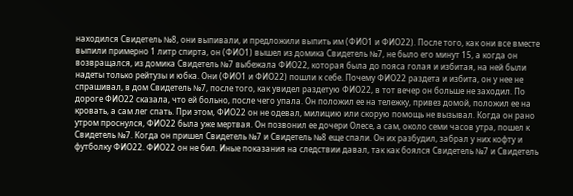находился Свидетель №8, они выпивали, и предложили выпить им (ФИО1 и ФИО22). После того, как они все вместе выпили примерно 1 литр спирта, он (ФИО1) вышел из домика Свидетель №7, не было его минут 15, а когда он возвращался, из домика Свидетель №7 выбежала ФИО22, которая была до пояса голая и избитая, на ней были надеты только рейтузы и юбка. Они (ФИО1 и ФИО22) пошли к себе. Почему ФИО22 раздета и избита, он у нее не спрашивал, в дом Свидетель №7, после того, как увидел раздетую ФИО22, в тот вечер он больше не заходил. По дороге ФИО22 сказала, что ей больно, после чего упала. Он положил ее на тележку, привез домой, положил ее на кровать, а сам лег спать. При этом, ФИО22 он не одевал, милицию или скорую помощь не вызывал. Когда он рано утром проснулся, ФИО22 была уже мертвая. Он позвонил ее дочери Олесе, а сам, около семи часов утра, пошел к Свидетель №7. Когда он пришел Свидетель №7 и Свидетель №8 еще спали. Он их разбудил, забрал у них кофту и футболку ФИО22. ФИО22 он не бил. Иные показания на следствии давал, так как боялся Свидетель №7 и Свидетель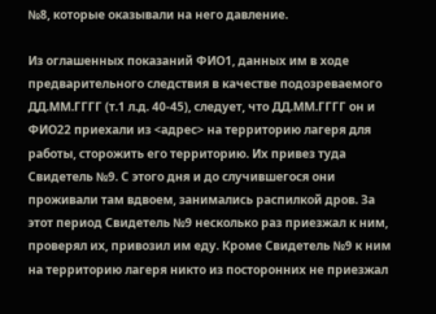№8, которые оказывали на него давление.

Из оглашенных показаний ФИО1, данных им в ходе предварительного следствия в качестве подозреваемого ДД.ММ.ГГГГ (т.1 л.д. 40-45), следует, что ДД.ММ.ГГГГ он и ФИО22 приехали из <адрес> на территорию лагеря для работы, сторожить его территорию. Их привез туда Свидетель №9. С этого дня и до случившегося они проживали там вдвоем, занимались распилкой дров. За этот период Свидетель №9 несколько раз приезжал к ним, проверял их, привозил им еду. Кроме Свидетель №9 к ним на территорию лагеря никто из посторонних не приезжал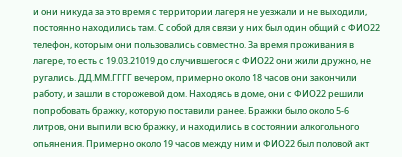и они никуда за это время с территории лагеря не уезжали и не выходили, постоянно находились там. С собой для связи у них был один общий с ФИО22 телефон, которым они пользовались совместно. За время проживания в лагере, то есть с 19.03.21019 до случившегося с ФИО22 они жили дружно, не ругались. ДД.ММ.ГГГГ вечером, примерно около 18 часов они закончили работу, и зашли в сторожевой дом. Находясь в доме, они с ФИО22 решили попробовать бражку, которую поставили ранее. Бражки было около 5-6 литров, они выпили всю бражку, и находились в состоянии алкогольного опьянения. Примерно около 19 часов между ним и ФИО22 был половой акт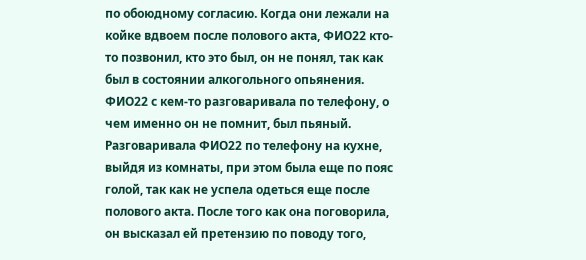по обоюдному согласию. Когда они лежали на койке вдвоем после полового акта, ФИО22 кто-то позвонил, кто это был, он не понял, так как был в состоянии алкогольного опьянения. ФИО22 с кем-то разговаривала по телефону, о чем именно он не помнит, был пьяный. Разговаривала ФИО22 по телефону на кухне, выйдя из комнаты, при этом была еще по пояс голой, так как не успела одеться еще после полового акта. После того как она поговорила, он высказал ей претензию по поводу того,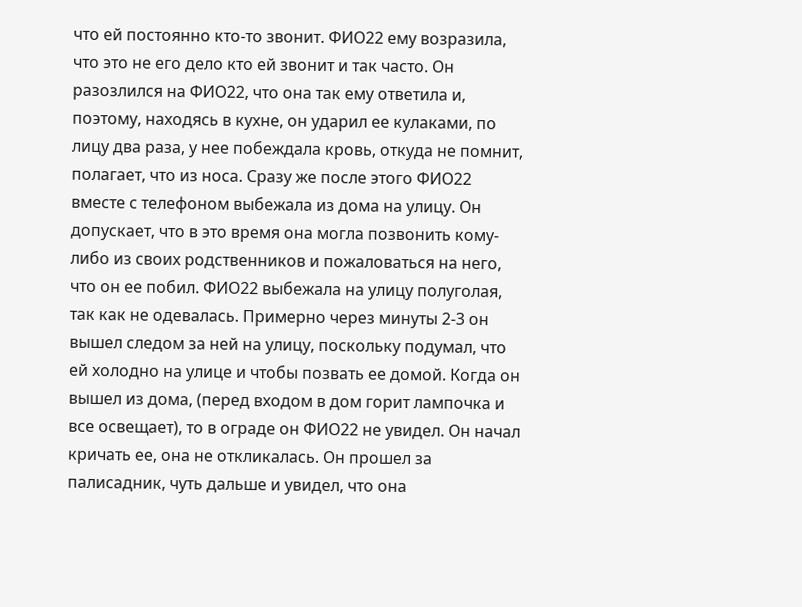что ей постоянно кто-то звонит. ФИО22 ему возразила, что это не его дело кто ей звонит и так часто. Он разозлился на ФИО22, что она так ему ответила и, поэтому, находясь в кухне, он ударил ее кулаками, по лицу два раза, у нее побеждала кровь, откуда не помнит, полагает, что из носа. Сразу же после этого ФИО22 вместе с телефоном выбежала из дома на улицу. Он допускает, что в это время она могла позвонить кому-либо из своих родственников и пожаловаться на него, что он ее побил. ФИО22 выбежала на улицу полуголая, так как не одевалась. Примерно через минуты 2-3 он вышел следом за ней на улицу, поскольку подумал, что ей холодно на улице и чтобы позвать ее домой. Когда он вышел из дома, (перед входом в дом горит лампочка и все освещает), то в ограде он ФИО22 не увидел. Он начал кричать ее, она не откликалась. Он прошел за палисадник, чуть дальше и увидел, что она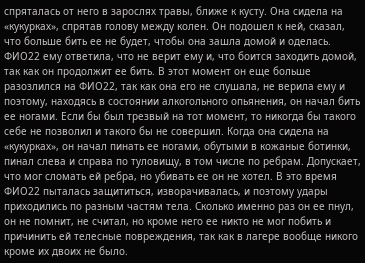спряталась от него в зарослях травы, ближе к кусту. Она сидела на «кукурках», спрятав голову между колен. Он подошел к ней, сказал, что больше бить ее не будет, чтобы она зашла домой и оделась. ФИО22 ему ответила, что не верит ему и, что боится заходить домой, так как он продолжит ее бить. В этот момент он еще больше разозлился на ФИО22, так как она его не слушала, не верила ему и поэтому, находясь в состоянии алкогольного опьянения, он начал бить ее ногами. Если бы был трезвый на тот момент, то никогда бы такого себе не позволил и такого бы не совершил. Когда она сидела на «кукурках», он начал пинать ее ногами, обутыми в кожаные ботинки, пинал слева и справа по туловищу, в том числе по ребрам. Допускает, что мог сломать ей ребра, но убивать ее он не хотел. В это время ФИО22 пыталась защититься, изворачивалась, и поэтому удары приходились по разным частям тела. Сколько именно раз он ее пнул, он не помнит, не считал, но кроме него ее никто не мог побить и причинить ей телесные повреждения, так как в лагере вообще никого кроме их двоих не было.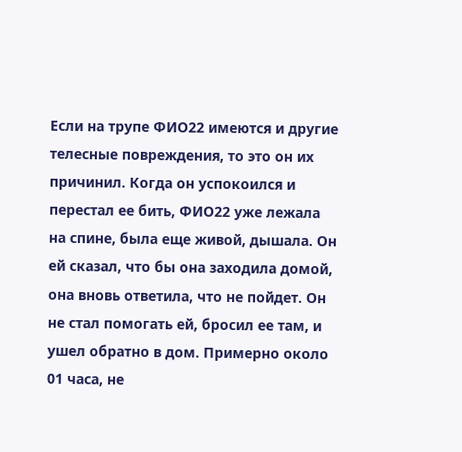Если на трупе ФИО22 имеются и другие телесные повреждения, то это он их причинил. Когда он успокоился и перестал ее бить, ФИО22 уже лежала на спине, была еще живой, дышала. Он ей сказал, что бы она заходила домой, она вновь ответила, что не пойдет. Он не стал помогать ей, бросил ее там, и ушел обратно в дом. Примерно около 01 часа, не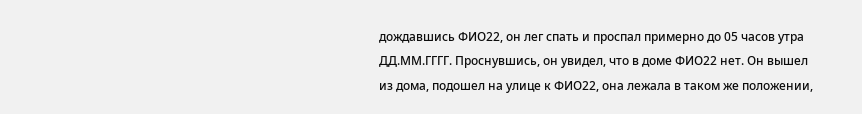дождавшись ФИО22, он лег спать и проспал примерно до 05 часов утра ДД.ММ.ГГГГ. Проснувшись, он увидел, что в доме ФИО22 нет. Он вышел из дома, подошел на улице к ФИО22, она лежала в таком же положении,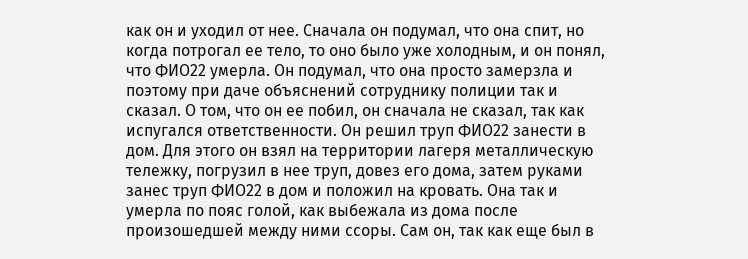как он и уходил от нее. Сначала он подумал, что она спит, но когда потрогал ее тело, то оно было уже холодным, и он понял, что ФИО22 умерла. Он подумал, что она просто замерзла и поэтому при даче объяснений сотруднику полиции так и сказал. О том, что он ее побил, он сначала не сказал, так как испугался ответственности. Он решил труп ФИО22 занести в дом. Для этого он взял на территории лагеря металлическую тележку, погрузил в нее труп, довез его дома, затем руками занес труп ФИО22 в дом и положил на кровать. Она так и умерла по пояс голой, как выбежала из дома после произошедшей между ними ссоры. Сам он, так как еще был в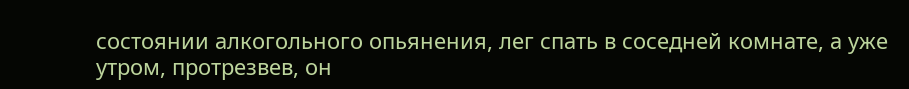состоянии алкогольного опьянения, лег спать в соседней комнате, а уже утром, протрезвев, он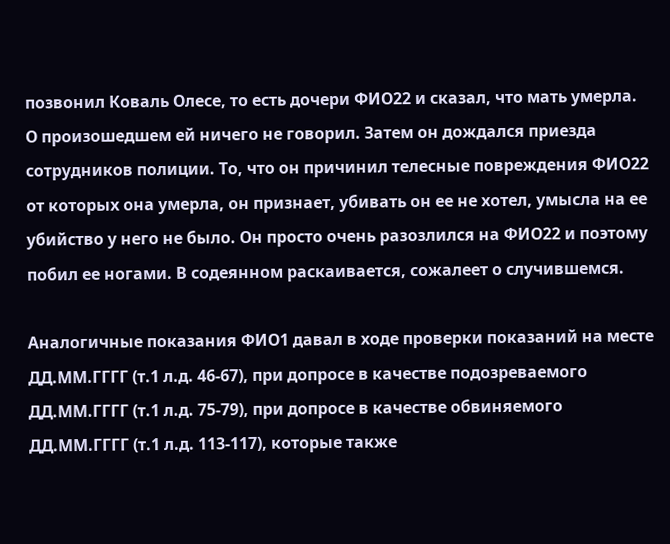позвонил Коваль Олесе, то есть дочери ФИО22 и сказал, что мать умерла. О произошедшем ей ничего не говорил. Затем он дождался приезда сотрудников полиции. То, что он причинил телесные повреждения ФИО22 от которых она умерла, он признает, убивать он ее не хотел, умысла на ее убийство у него не было. Он просто очень разозлился на ФИО22 и поэтому побил ее ногами. В содеянном раскаивается, сожалеет о случившемся.

Аналогичные показания ФИО1 давал в ходе проверки показаний на месте ДД.ММ.ГГГГ (т.1 л.д. 46-67), при допросе в качестве подозреваемого ДД.ММ.ГГГГ (т.1 л.д. 75-79), при допросе в качестве обвиняемого ДД.ММ.ГГГГ (т.1 л.д. 113-117), которые также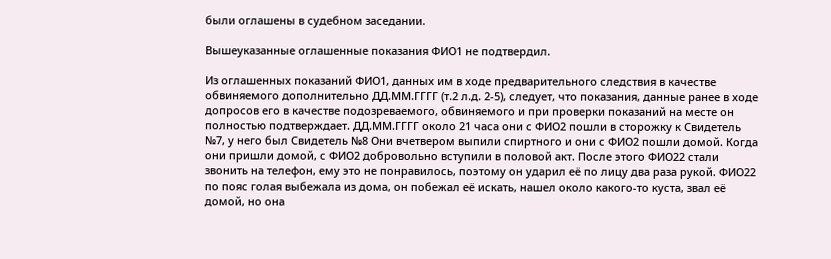были оглашены в судебном заседании.

Вышеуказанные оглашенные показания ФИО1 не подтвердил.

Из оглашенных показаний ФИО1, данных им в ходе предварительного следствия в качестве обвиняемого дополнительно ДД.ММ.ГГГГ (т.2 л.д. 2-5), следует, что показания, данные ранее в ходе допросов его в качестве подозреваемого, обвиняемого и при проверки показаний на месте он полностью подтверждает. ДД.ММ.ГГГГ около 21 часа они с ФИО2 пошли в сторожку к Свидетель №7, у него был Свидетель №8 Они вчетвером выпили спиртного и они с ФИО2 пошли домой. Когда они пришли домой, с ФИО2 добровольно вступили в половой акт. После этого ФИО22 стали звонить на телефон, ему это не понравилось, поэтому он ударил её по лицу два раза рукой. ФИО22 по пояс голая выбежала из дома, он побежал её искать, нашел около какого-то куста, звал её домой, но она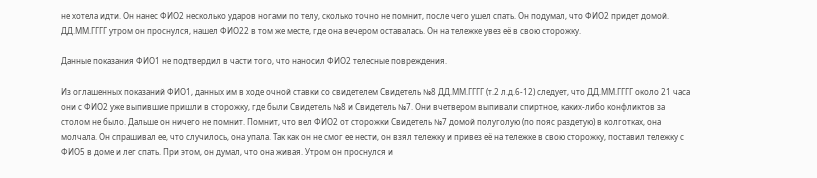не хотела идти. Он нанес ФИО2 несколько ударов ногами по телу, сколько точно не помнит, после чего ушел спать. Он подумал, что ФИО2 придет домой. ДД.ММ.ГГГГ утром он проснулся, нашел ФИО22 в том же месте, где она вечером оставалась. Он на тележке увез её в свою сторожку.

Данные показания ФИО1 не подтвердил в части того, что наносил ФИО2 телесные повреждения.

Из оглашенных показаний ФИО1, данных им в ходе очной ставки со свидетелем Свидетель №8 ДД.ММ.ГГГГ (т.2 л.д.6-12) следует, что ДД.ММ.ГГГГ около 21 часа они с ФИО2 уже выпившие пришли в сторожку, где были Свидетель №8 и Свидетель №7. Они вчетвером выпивали спиртное, каких-либо конфликтов за столом не было. Дальше он ничего не помнит. Помнит, что вел ФИО2 от сторожки Свидетель №7 домой полуголую (по пояс раздетую) в колготках, она молчала. Он спрашивал ее, что случилось, она упала. Так как он не смог ее нести, он взял тележку и привез её на тележке в свою сторожку, поставил тележку с ФИО5 в доме и лег спать. При этом, он думал, что она живая. Утром он проснулся и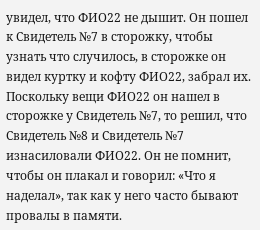увидел, что ФИО22 не дышит. Он пошел к Свидетель №7 в сторожку, чтобы узнать что случилось, в сторожке он видел куртку и кофту ФИО22, забрал их. Поскольку вещи ФИО22 он нашел в сторожке у Свидетель №7, то решил, что Свидетель №8 и Свидетель №7 изнасиловали ФИО22. Он не помнит, чтобы он плакал и говорил: «Что я наделал», так как у него часто бывают провалы в памяти.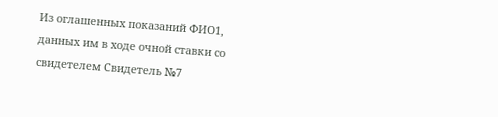Из оглашенных показаний ФИО1, данных им в ходе очной ставки со свидетелем Свидетель №7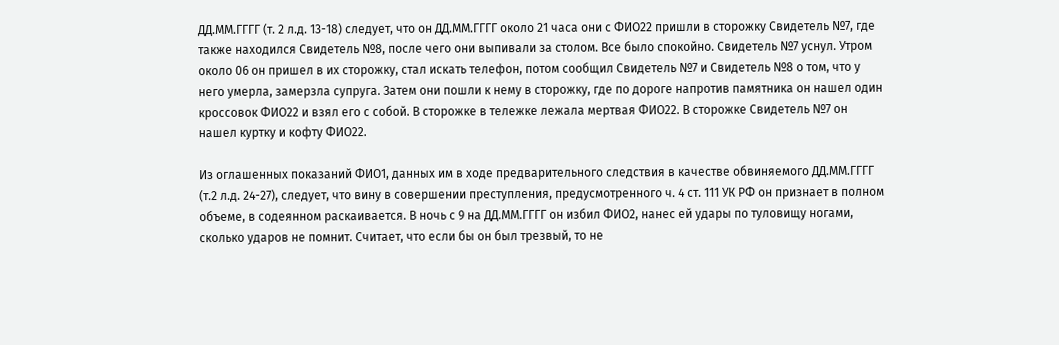ДД.ММ.ГГГГ (т. 2 л.д. 13-18) следует, что он ДД.ММ.ГГГГ около 21 часа они с ФИО22 пришли в сторожку Свидетель №7, где также находился Свидетель №8, после чего они выпивали за столом. Все было спокойно. Свидетель №7 уснул. Утром около 06 он пришел в их сторожку, стал искать телефон, потом сообщил Свидетель №7 и Свидетель №8 о том, что у него умерла, замерзла супруга. Затем они пошли к нему в сторожку, где по дороге напротив памятника он нашел один кроссовок ФИО22 и взял его с собой. В сторожке в тележке лежала мертвая ФИО22. В сторожке Свидетель №7 он нашел куртку и кофту ФИО22.

Из оглашенных показаний ФИО1, данных им в ходе предварительного следствия в качестве обвиняемого ДД.ММ.ГГГГ (т.2 л.д. 24-27), следует, что вину в совершении преступления, предусмотренного ч. 4 ст. 111 УК РФ он признает в полном объеме, в содеянном раскаивается. В ночь с 9 на ДД.ММ.ГГГГ он избил ФИО2, нанес ей удары по туловищу ногами, сколько ударов не помнит. Считает, что если бы он был трезвый, то не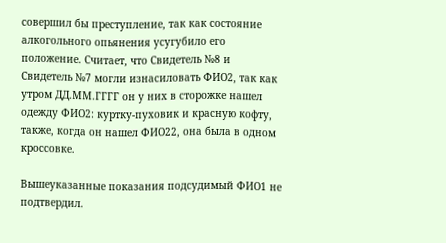совершил бы преступление, так как состояние алкогольного опьянения усугубило его положение. Считает, что Свидетель №8 и Свидетель №7 могли изнасиловать ФИО2, так как утром ДД.ММ.ГГГГ он у них в сторожке нашел одежду ФИО2: куртку-пуховик и красную кофту, также, когда он нашел ФИО22, она была в одном кроссовке.

Вышеуказанные показания подсудимый ФИО1 не подтвердил.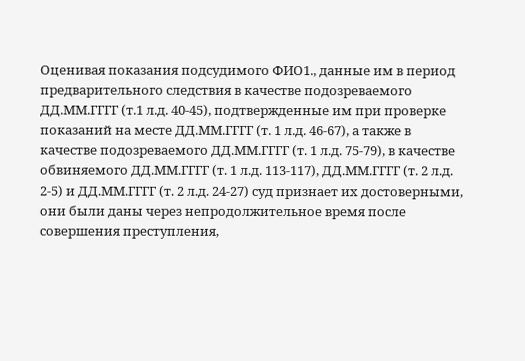Оценивая показания подсудимого ФИО1., данные им в период предварительного следствия в качестве подозреваемого ДД.ММ.ГГГГ (т.1 л.д. 40-45), подтвержденные им при проверке показаний на месте ДД.ММ.ГГГГ (т. 1 л.д. 46-67), а также в качестве подозреваемого ДД.ММ.ГГГГ (т. 1 л.д. 75-79), в качестве обвиняемого ДД.ММ.ГГГГ (т. 1 л.д. 113-117), ДД.ММ.ГГГГ (т. 2 л.д. 2-5) и ДД.ММ.ГГГГ (т. 2 л.д. 24-27) суд признает их достоверными, они были даны через непродолжительное время после совершения преступления,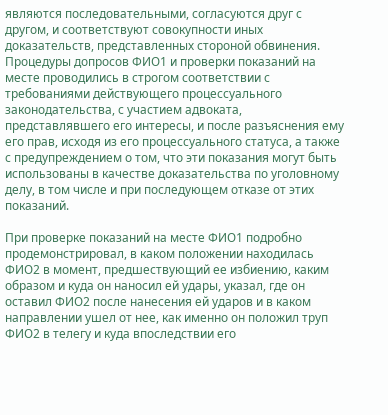являются последовательными, согласуются друг с другом, и соответствуют совокупности иных доказательств, представленных стороной обвинения. Процедуры допросов ФИО1 и проверки показаний на месте проводились в строгом соответствии с требованиями действующего процессуального законодательства, с участием адвоката, представлявшего его интересы, и после разъяснения ему его прав, исходя из его процессуального статуса, а также с предупреждением о том, что эти показания могут быть использованы в качестве доказательства по уголовному делу, в том числе и при последующем отказе от этих показаний.

При проверке показаний на месте ФИО1 подробно продемонстрировал, в каком положении находилась ФИО2 в момент, предшествующий ее избиению, каким образом и куда он наносил ей удары, указал, где он оставил ФИО2 после нанесения ей ударов и в каком направлении ушел от нее, как именно он положил труп ФИО2 в телегу и куда впоследствии его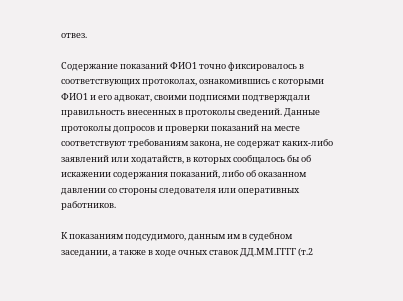отвез.

Содержание показаний ФИО1 точно фиксировалось в соответствующих протоколах, ознакомившись с которыми ФИО1 и его адвокат, своими подписями подтверждали правильность внесенных в протоколы сведений. Данные протоколы допросов и проверки показаний на месте соответствуют требованиям закона, не содержат каких-либо заявлений или ходатайств, в которых сообщалось бы об искажении содержания показаний, либо об оказанном давлении со стороны следователя или оперативных работников.

К показаниям подсудимого, данным им в судебном заседании, а также в ходе очных ставок ДД.ММ.ГГГГ (т.2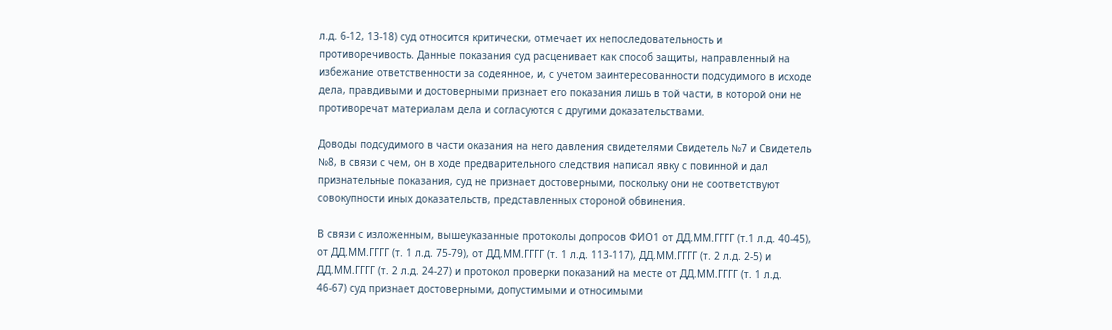л.д. 6-12, 13-18) суд относится критически, отмечает их непоследовательность и противоречивость. Данные показания суд расценивает как способ защиты, направленный на избежание ответственности за содеянное, и, с учетом заинтересованности подсудимого в исходе дела, правдивыми и достоверными признает его показания лишь в той части, в которой они не противоречат материалам дела и согласуются с другими доказательствами.

Доводы подсудимого в части оказания на него давления свидетелями Свидетель №7 и Свидетель №8, в связи с чем, он в ходе предварительного следствия написал явку с повинной и дал признательные показания, суд не признает достоверными, поскольку они не соответствуют совокупности иных доказательств, представленных стороной обвинения.

В связи с изложенным, вышеуказанные протоколы допросов ФИО1 от ДД.ММ.ГГГГ (т.1 л.д. 40-45), от ДД.ММ.ГГГГ (т. 1 л.д. 75-79), от ДД.ММ.ГГГГ (т. 1 л.д. 113-117), ДД.ММ.ГГГГ (т. 2 л.д. 2-5) и ДД.ММ.ГГГГ (т. 2 л.д. 24-27) и протокол проверки показаний на месте от ДД.ММ.ГГГГ (т. 1 л.д. 46-67) суд признает достоверными, допустимыми и относимыми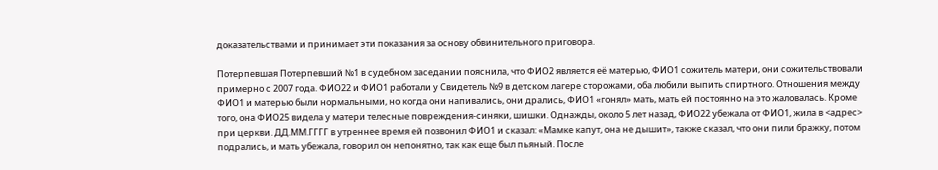доказательствами и принимает эти показания за основу обвинительного приговора.

Потерпевшая Потерпевший №1 в судебном заседании пояснила, что ФИО2 является её матерью, ФИО1 сожитель матери, они сожительствовали примерно с 2007 года. ФИО22 и ФИО1 работали у Свидетель №9 в детском лагере сторожами, оба любили выпить спиртного. Отношения между ФИО1 и матерью были нормальными, но когда они напивались, они дрались, ФИО1 «гонял» мать, мать ей постоянно на это жаловалась. Кроме того, она ФИО25 видела у матери телесные повреждения-синяки, шишки. Однажды, около 5 лет назад, ФИО22 убежала от ФИО1, жила в <адрес> при церкви. ДД.ММ.ГГГГ в утреннее время ей позвонил ФИО1 и сказал: «Мамке капут, она не дышит», также сказал, что они пили бражку, потом подрались, и мать убежала, говорил он непонятно, так как еще был пьяный. После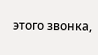этого звонка,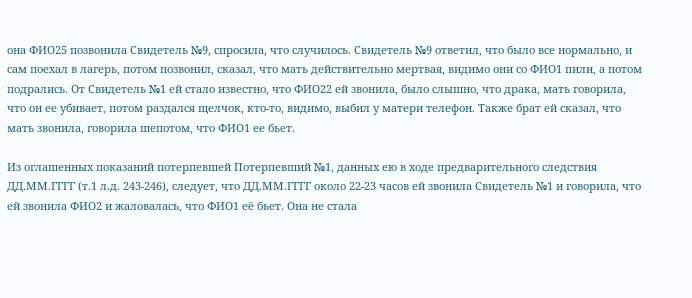она ФИО25 позвонила Свидетель №9, спросила, что случилось. Свидетель №9 ответил, что было все нормально, и сам поехал в лагерь, потом позвонил, сказал, что мать действительно мертвая, видимо они со ФИО1 пили, а потом подрались. От Свидетель №1 ей стало известно, что ФИО22 ей звонила, было слышно, что драка, мать говорила, что он ее убивает, потом раздался щелчок, кто-то, видимо, выбил у матери телефон. Также брат ей сказал, что мать звонила, говорила шепотом, что ФИО1 ее бьет.

Из оглашенных показаний потерпевшей Потерпевший №1, данных ею в ходе предварительного следствия ДД.ММ.ГГГГ (т.1 л.д. 243-246), следует, что ДД.ММ.ГГГГ около 22-23 часов ей звонила Свидетель №1 и говорила, что ей звонила ФИО2 и жаловалась, что ФИО1 её бьет. Она не стала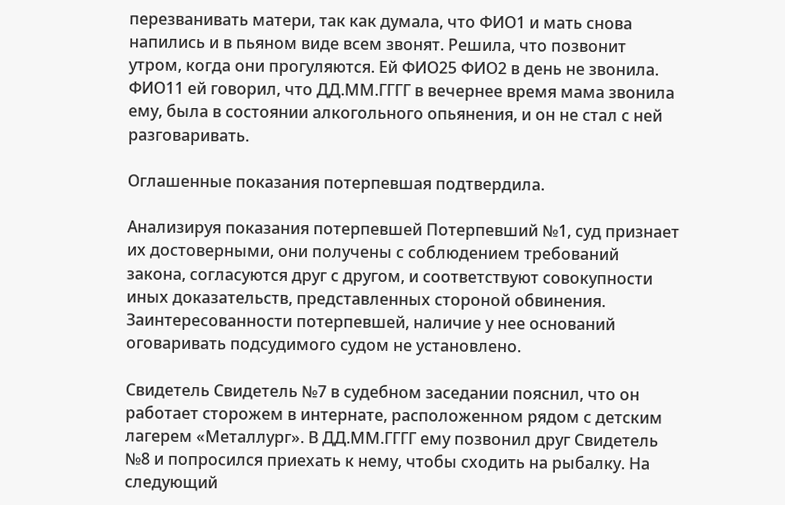перезванивать матери, так как думала, что ФИО1 и мать снова напились и в пьяном виде всем звонят. Решила, что позвонит утром, когда они прогуляются. Ей ФИО25 ФИО2 в день не звонила. ФИО11 ей говорил, что ДД.ММ.ГГГГ в вечернее время мама звонила ему, была в состоянии алкогольного опьянения, и он не стал с ней разговаривать.

Оглашенные показания потерпевшая подтвердила.

Анализируя показания потерпевшей Потерпевший №1, суд признает их достоверными, они получены с соблюдением требований закона, согласуются друг с другом, и соответствуют совокупности иных доказательств, представленных стороной обвинения. Заинтересованности потерпевшей, наличие у нее оснований оговаривать подсудимого судом не установлено.

Свидетель Свидетель №7 в судебном заседании пояснил, что он работает сторожем в интернате, расположенном рядом с детским лагерем «Металлург». В ДД.ММ.ГГГГ ему позвонил друг Свидетель №8 и попросился приехать к нему, чтобы сходить на рыбалку. На следующий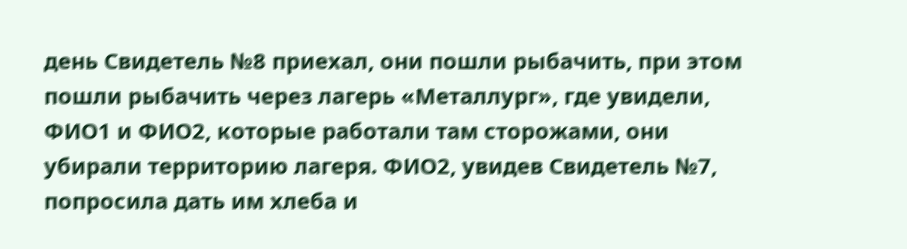день Свидетель №8 приехал, они пошли рыбачить, при этом пошли рыбачить через лагерь «Металлург», где увидели, ФИО1 и ФИО2, которые работали там сторожами, они убирали территорию лагеря. ФИО2, увидев Свидетель №7, попросила дать им хлеба и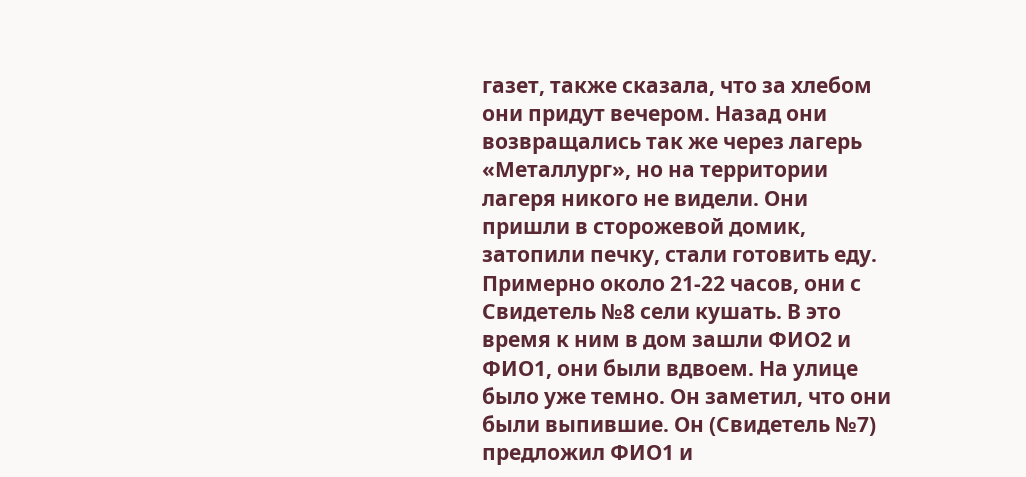газет, также сказала, что за хлебом они придут вечером. Назад они возвращались так же через лагерь «Металлург», но на территории лагеря никого не видели. Они пришли в сторожевой домик, затопили печку, стали готовить еду. Примерно около 21-22 часов, они с Свидетель №8 сели кушать. В это время к ним в дом зашли ФИО2 и ФИО1, они были вдвоем. На улице было уже темно. Он заметил, что они были выпившие. Он (Свидетель №7) предложил ФИО1 и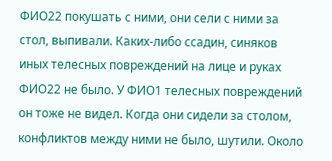ФИО22 покушать с ними, они сели с ними за стол, выпивали. Каких-либо ссадин, синяков иных телесных повреждений на лице и руках ФИО22 не было. У ФИО1 телесных повреждений он тоже не видел. Когда они сидели за столом, конфликтов между ними не было, шутили. Около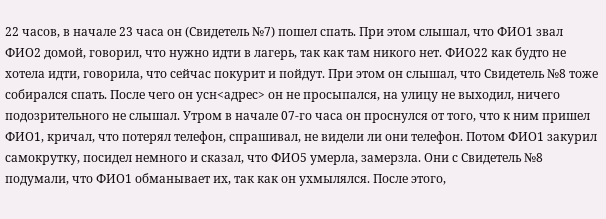22 часов, в начале 23 часа он (Свидетель №7) пошел спать. При этом слышал, что ФИО1 звал ФИО2 домой, говорил, что нужно идти в лагерь, так как там никого нет. ФИО22 как будто не хотела идти, говорила, что сейчас покурит и пойдут. При этом он слышал, что Свидетель №8 тоже собирался спать. После чего он усн<адрес> он не просыпался, на улицу не выходил, ничего подозрительного не слышал. Утром в начале 07-го часа он проснулся от того, что к ним пришел ФИО1, кричал, что потерял телефон, спрашивал, не видели ли они телефон. Потом ФИО1 закурил самокрутку, посидел немного и сказал, что ФИО5 умерла, замерзла. Они с Свидетель №8 подумали, что ФИО1 обманывает их, так как он ухмылялся. После этого,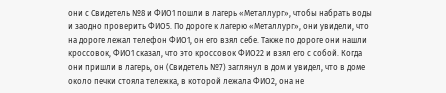они с Свидетель №8 и ФИО1 пошли в лагерь «Металлург», чтобы набрать воды и заодно проверить ФИО5. По дороге к лагерю «Металлург», они увидели, что на дороге лежал телефон ФИО1, он его взял себе. Также по дороге они нашли кроссовок, ФИО1 сказал, что это кроссовок ФИО22 и взял его с собой. Когда они пришли в лагерь, он (Свидетель №7) заглянул в дом и увидел, что в доме около печки стояла тележка, в которой лежала ФИО2, она не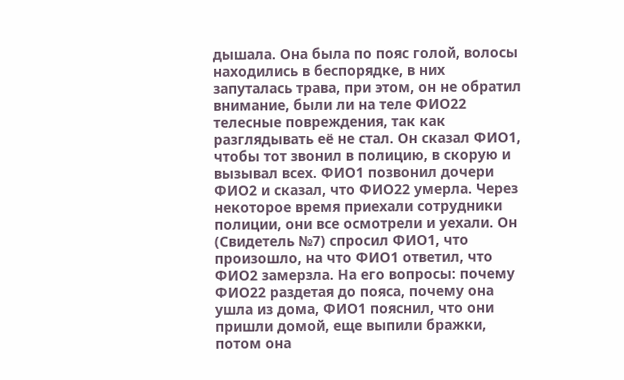дышала. Она была по пояс голой, волосы находились в беспорядке, в них запуталась трава, при этом, он не обратил внимание, были ли на теле ФИО22 телесные повреждения, так как разглядывать её не стал. Он сказал ФИО1, чтобы тот звонил в полицию, в скорую и вызывал всех. ФИО1 позвонил дочери ФИО2 и сказал, что ФИО22 умерла. Через некоторое время приехали сотрудники полиции, они все осмотрели и уехали. Он (Свидетель №7) спросил ФИО1, что произошло, на что ФИО1 ответил, что ФИО2 замерзла. На его вопросы: почему ФИО22 раздетая до пояса, почему она ушла из дома, ФИО1 пояснил, что они пришли домой, еще выпили бражки, потом она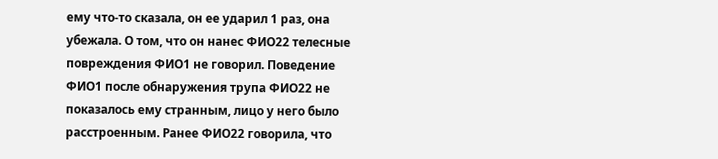ему что-то сказала, он ее ударил 1 раз, она убежала. О том, что он нанес ФИО22 телесные повреждения ФИО1 не говорил. Поведение ФИО1 после обнаружения трупа ФИО22 не показалось ему странным, лицо у него было расстроенным. Ранее ФИО22 говорила, что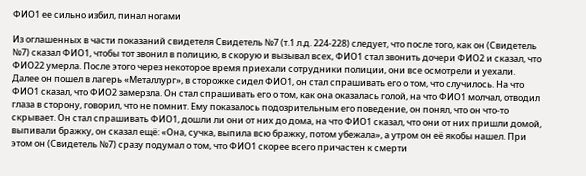ФИО1 ее сильно избил, пинал ногами

Из оглашенных в части показаний свидетеля Свидетель №7 (т.1 л.д. 224-228) следует, что после того, как он (Свидетель №7) сказал ФИО1, чтобы тот звонил в полицию, в скорую и вызывал всех, ФИО1 стал звонить дочери ФИО2 и сказал, что ФИО22 умерла. После этого через некоторое время приехали сотрудники полиции, они все осмотрели и уехали. Далее он пошел в лагерь «Металлург», в сторожке сидел ФИО1, он стал спрашивать его о том, что случилось. На что ФИО1 сказал, что ФИО2 замерзла. Он стал спрашивать его о том, как она оказалась голой, на что ФИО1 молчал, отводил глаза в сторону, говорил, что не помнит. Ему показалось подозрительным его поведение, он понял, что он что-то скрывает. Он стал спрашивать ФИО1, дошли ли они от них до дома, на что ФИО1 сказал, что они от них пришли домой, выпивали бражку, он сказал ещё: «Она, сучка, выпила всю бражку, потом убежала», а утром он её якобы нашел. При этом он (Свидетель №7) сразу подумал о том, что ФИО1 скорее всего причастен к смерти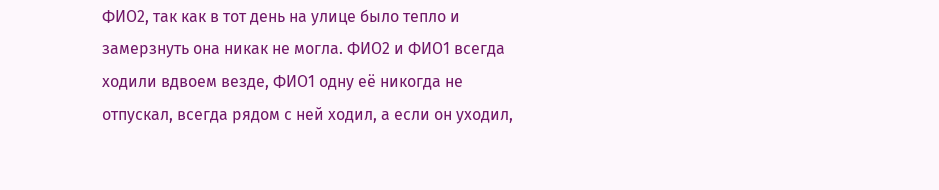ФИО2, так как в тот день на улице было тепло и замерзнуть она никак не могла. ФИО2 и ФИО1 всегда ходили вдвоем везде, ФИО1 одну её никогда не отпускал, всегда рядом с ней ходил, а если он уходил,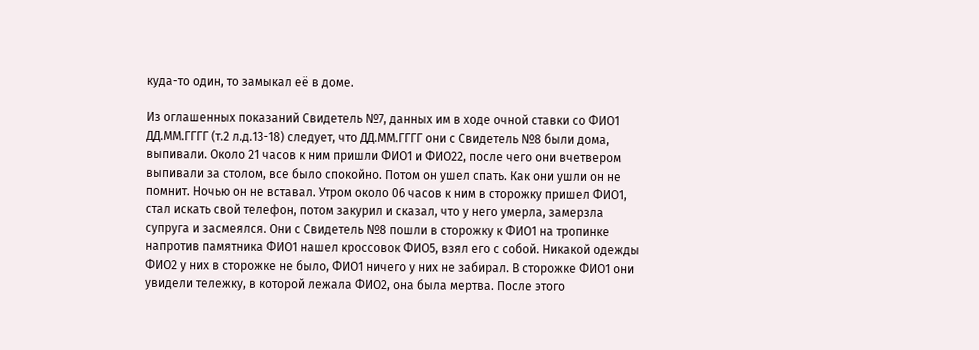куда-то один, то замыкал её в доме.

Из оглашенных показаний Свидетель №7, данных им в ходе очной ставки со ФИО1 ДД.ММ.ГГГГ (т.2 л.д.13-18) следует, что ДД.ММ.ГГГГ они с Свидетель №8 были дома, выпивали. Около 21 часов к ним пришли ФИО1 и ФИО22, после чего они вчетвером выпивали за столом, все было спокойно. Потом он ушел спать. Как они ушли он не помнит. Ночью он не вставал. Утром около 06 часов к ним в сторожку пришел ФИО1, стал искать свой телефон, потом закурил и сказал, что у него умерла, замерзла супруга и засмеялся. Они с Свидетель №8 пошли в сторожку к ФИО1 на тропинке напротив памятника ФИО1 нашел кроссовок ФИО5, взял его с собой. Никакой одежды ФИО2 у них в сторожке не было, ФИО1 ничего у них не забирал. В сторожке ФИО1 они увидели тележку, в которой лежала ФИО2, она была мертва. После этого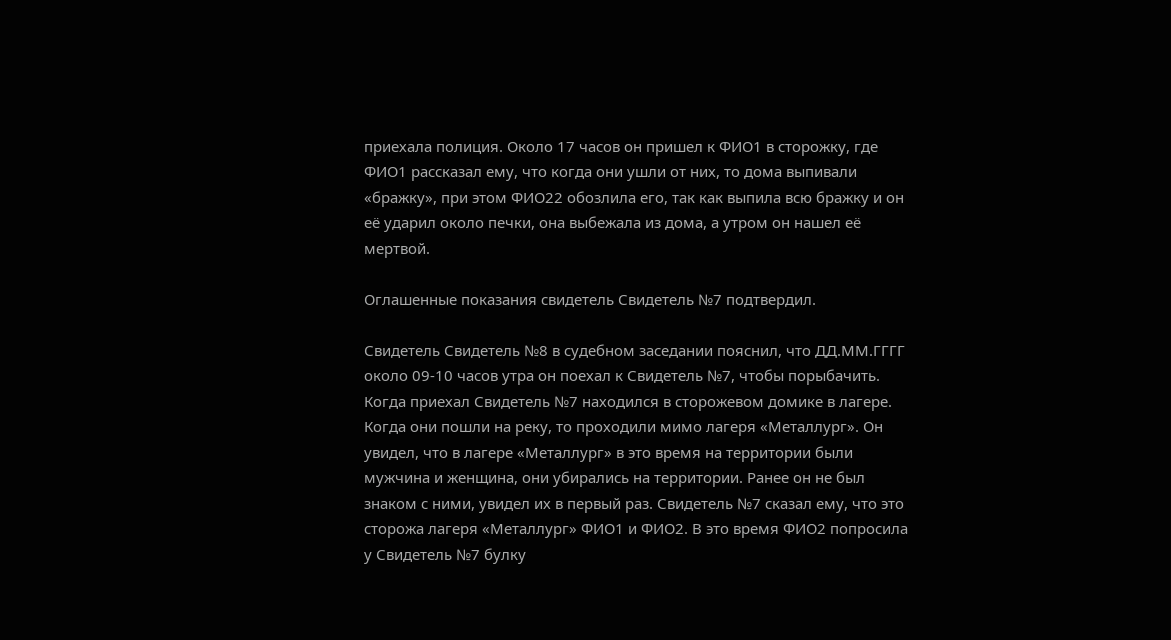приехала полиция. Около 17 часов он пришел к ФИО1 в сторожку, где ФИО1 рассказал ему, что когда они ушли от них, то дома выпивали «бражку», при этом ФИО22 обозлила его, так как выпила всю бражку и он её ударил около печки, она выбежала из дома, а утром он нашел её мертвой.

Оглашенные показания свидетель Свидетель №7 подтвердил.

Свидетель Свидетель №8 в судебном заседании пояснил, что ДД.ММ.ГГГГ около 09-10 часов утра он поехал к Свидетель №7, чтобы порыбачить. Когда приехал Свидетель №7 находился в сторожевом домике в лагере. Когда они пошли на реку, то проходили мимо лагеря «Металлург». Он увидел, что в лагере «Металлург» в это время на территории были мужчина и женщина, они убирались на территории. Ранее он не был знаком с ними, увидел их в первый раз. Свидетель №7 сказал ему, что это сторожа лагеря «Металлург» ФИО1 и ФИО2. В это время ФИО2 попросила у Свидетель №7 булку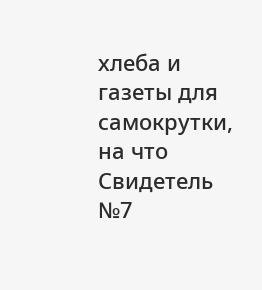хлеба и газеты для самокрутки, на что Свидетель №7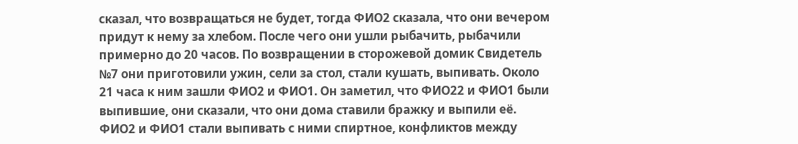сказал, что возвращаться не будет, тогда ФИО2 сказала, что они вечером придут к нему за хлебом. После чего они ушли рыбачить, рыбачили примерно до 20 часов. По возвращении в сторожевой домик Свидетель №7 они приготовили ужин, сели за стол, стали кушать, выпивать. Около 21 часа к ним зашли ФИО2 и ФИО1. Он заметил, что ФИО22 и ФИО1 были выпившие, они сказали, что они дома ставили бражку и выпили её. ФИО2 и ФИО1 стали выпивать с ними спиртное, конфликтов между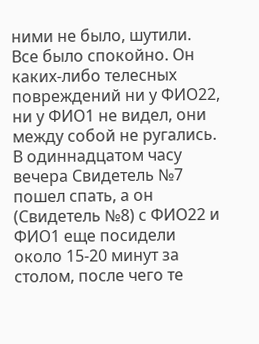ними не было, шутили. Все было спокойно. Он каких-либо телесных повреждений ни у ФИО22, ни у ФИО1 не видел, они между собой не ругались. В одиннадцатом часу вечера Свидетель №7 пошел спать, а он (Свидетель №8) с ФИО22 и ФИО1 еще посидели около 15-20 минут за столом, после чего те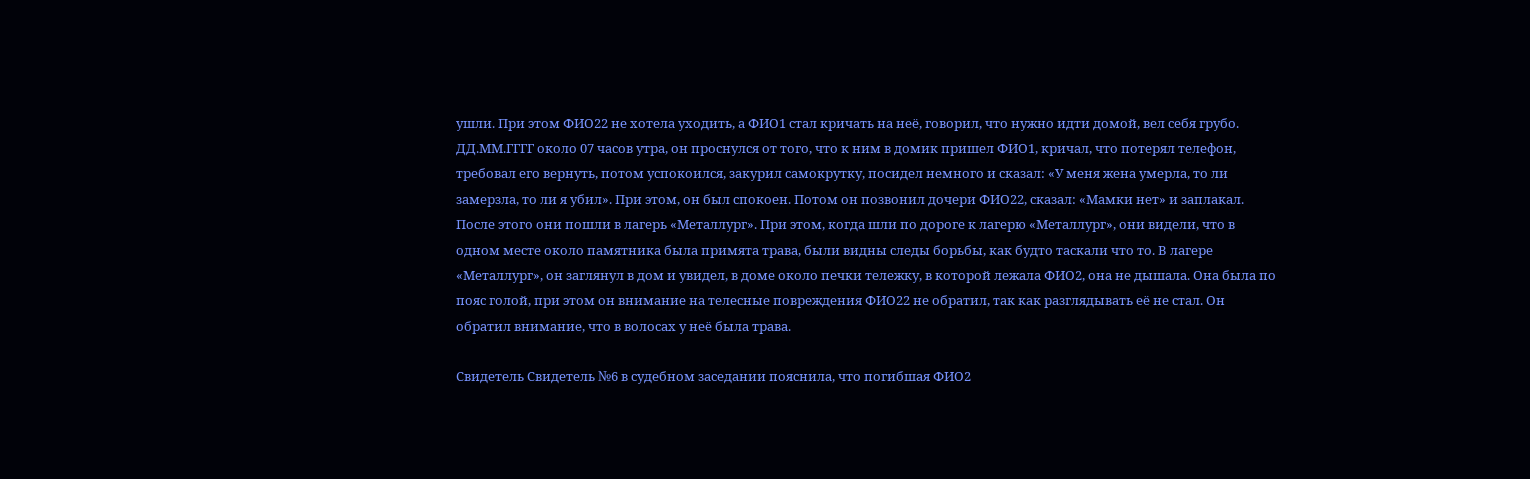ушли. При этом ФИО22 не хотела уходить, а ФИО1 стал кричать на неё, говорил, что нужно идти домой, вел себя грубо. ДД.ММ.ГГГГ около 07 часов утра, он проснулся от того, что к ним в домик пришел ФИО1, кричал, что потерял телефон, требовал его вернуть, потом успокоился, закурил самокрутку, посидел немного и сказал: «У меня жена умерла, то ли замерзла, то ли я убил». При этом, он был спокоен. Потом он позвонил дочери ФИО22, сказал: «Мамки нет» и заплакал. После этого они пошли в лагерь «Металлург». При этом, когда шли по дороге к лагерю «Металлург», они видели, что в одном месте около памятника была примята трава, были видны следы борьбы, как будто таскали что то. В лагере «Металлург», он заглянул в дом и увидел, в доме около печки тележку, в которой лежала ФИО2, она не дышала. Она была по пояс голой, при этом он внимание на телесные повреждения ФИО22 не обратил, так как разглядывать её не стал. Он обратил внимание, что в волосах у неё была трава.

Свидетель Свидетель №6 в судебном заседании пояснила, что погибшая ФИО2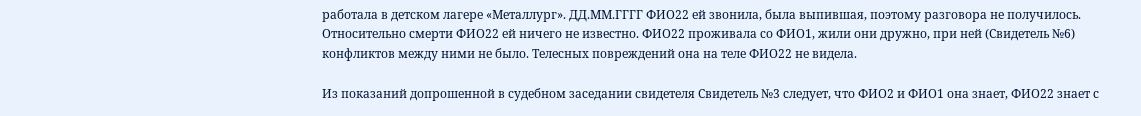работала в детском лагере «Металлург». ДД.ММ.ГГГГ ФИО22 ей звонила, была выпившая, поэтому разговора не получилось. Относительно смерти ФИО22 ей ничего не известно. ФИО22 проживала со ФИО1, жили они дружно, при ней (Свидетель №6) конфликтов между ними не было. Телесных повреждений она на теле ФИО22 не видела.

Из показаний допрошенной в судебном заседании свидетеля Свидетель №3 следует, что ФИО2 и ФИО1 она знает, ФИО22 знает с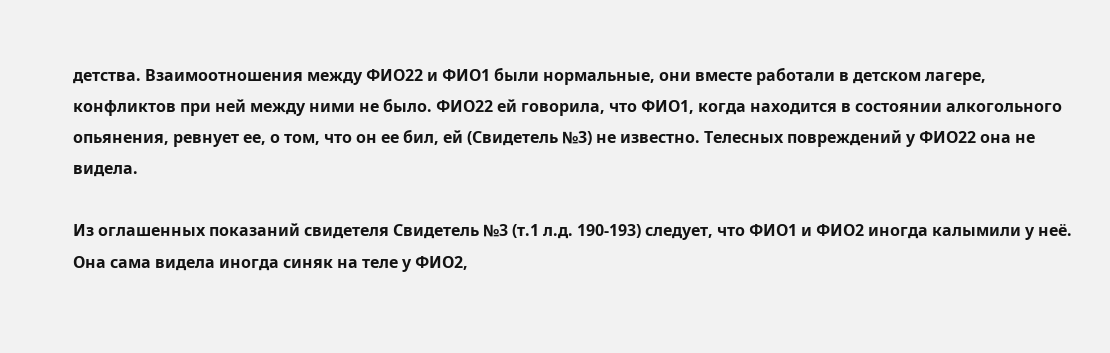детства. Взаимоотношения между ФИО22 и ФИО1 были нормальные, они вместе работали в детском лагере, конфликтов при ней между ними не было. ФИО22 ей говорила, что ФИО1, когда находится в состоянии алкогольного опьянения, ревнует ее, о том, что он ее бил, ей (Свидетель №3) не известно. Телесных повреждений у ФИО22 она не видела.

Из оглашенных показаний свидетеля Свидетель №3 (т.1 л.д. 190-193) следует, что ФИО1 и ФИО2 иногда калымили у неё. Она сама видела иногда синяк на теле у ФИО2,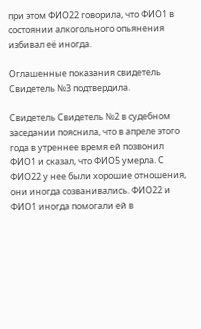при этом ФИО22 говорила, что ФИО1 в состоянии алкогольного опьянения избивал её иногда.

Оглашенные показания свидетель Свидетель №3 подтвердила.

Свидетель Свидетель №2 в судебном заседании пояснила, что в апреле этого года в утреннее время ей позвонил ФИО1 и сказал, что ФИО5 умерла. С ФИО22 у нее были хорошие отношения, они иногда созванивались. ФИО22 и ФИО1 иногда помогали ей в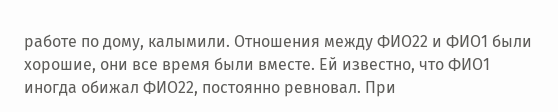работе по дому, калымили. Отношения между ФИО22 и ФИО1 были хорошие, они все время были вместе. Ей известно, что ФИО1 иногда обижал ФИО22, постоянно ревновал. При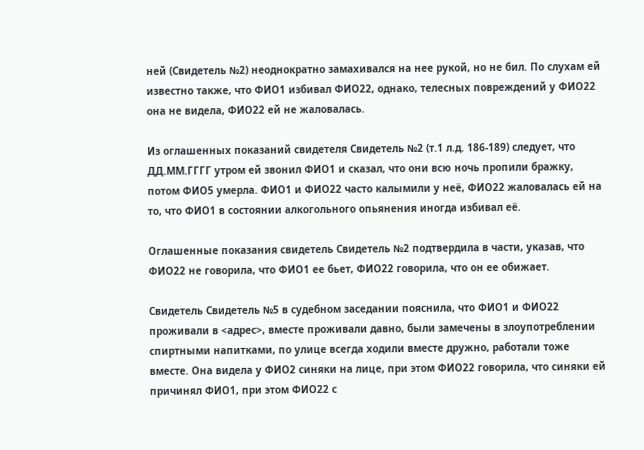ней (Свидетель №2) неоднократно замахивался на нее рукой, но не бил. По слухам ей известно также, что ФИО1 избивал ФИО22, однако, телесных повреждений у ФИО22 она не видела, ФИО22 ей не жаловалась.

Из оглашенных показаний свидетеля Свидетель №2 (т.1 л.д. 186-189) следует, что ДД.ММ.ГГГГ утром ей звонил ФИО1 и сказал, что они всю ночь пропили бражку, потом ФИО5 умерла. ФИО1 и ФИО22 часто калымили у неё, ФИО22 жаловалась ей на то, что ФИО1 в состоянии алкогольного опьянения иногда избивал её.

Оглашенные показания свидетель Свидетель №2 подтвердила в части, указав, что ФИО22 не говорила, что ФИО1 ее бьет, ФИО22 говорила, что он ее обижает.

Свидетель Свидетель №5 в судебном заседании пояснила, что ФИО1 и ФИО22 проживали в <адрес>, вместе проживали давно, были замечены в злоупотреблении спиртными напитками, по улице всегда ходили вместе дружно, работали тоже вместе. Она видела у ФИО2 синяки на лице, при этом ФИО22 говорила, что синяки ей причинял ФИО1, при этом ФИО22 с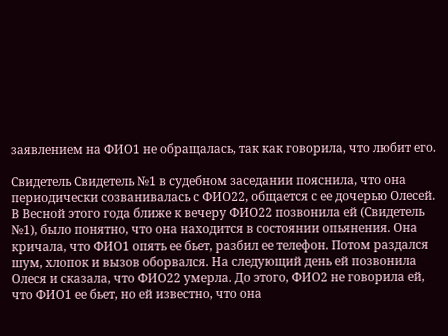заявлением на ФИО1 не обращалась, так как говорила, что любит его.

Свидетель Свидетель №1 в судебном заседании пояснила, что она периодически созванивалась с ФИО22, общается с ее дочерью Олесей. В Весной этого года ближе к вечеру ФИО22 позвонила ей (Свидетель №1), было понятно, что она находится в состоянии опьянения. Она кричала, что ФИО1 опять ее бьет, разбил ее телефон. Потом раздался шум, хлопок и вызов оборвался. На следующий день ей позвонила Олеся и сказала, что ФИО22 умерла. До этого, ФИО2 не говорила ей, что ФИО1 ее бьет, но ей известно, что она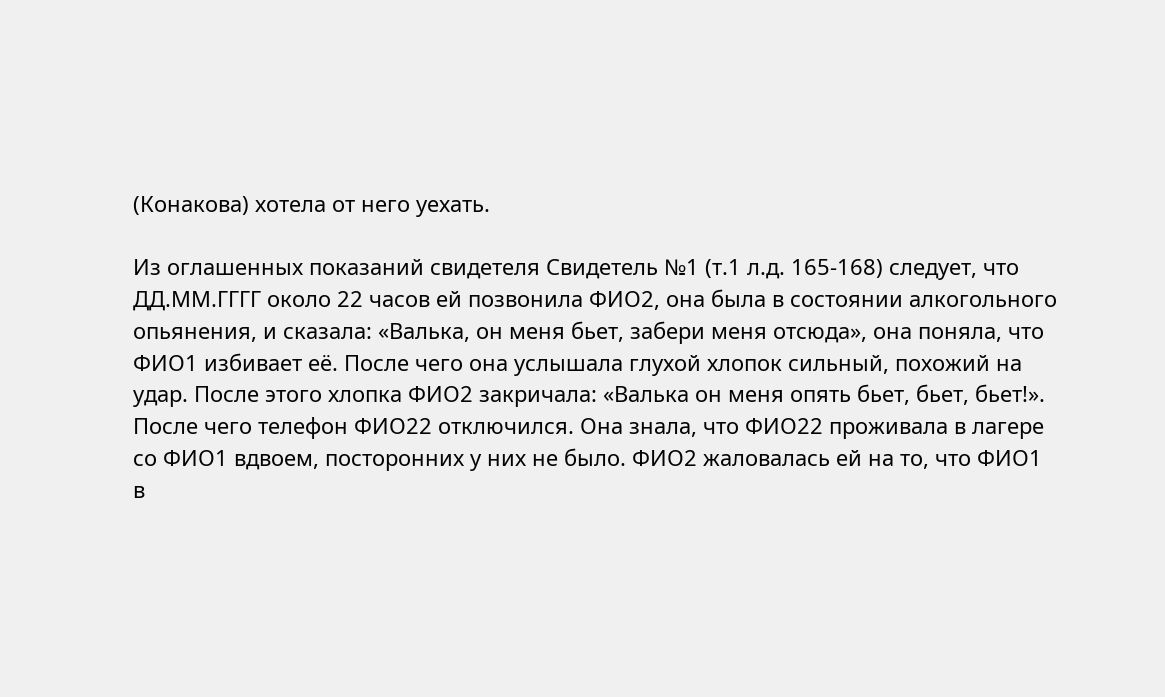(Конакова) хотела от него уехать.

Из оглашенных показаний свидетеля Свидетель №1 (т.1 л.д. 165-168) следует, что ДД.ММ.ГГГГ около 22 часов ей позвонила ФИО2, она была в состоянии алкогольного опьянения, и сказала: «Валька, он меня бьет, забери меня отсюда», она поняла, что ФИО1 избивает её. После чего она услышала глухой хлопок сильный, похожий на удар. После этого хлопка ФИО2 закричала: «Валька он меня опять бьет, бьет, бьет!». После чего телефон ФИО22 отключился. Она знала, что ФИО22 проживала в лагере со ФИО1 вдвоем, посторонних у них не было. ФИО2 жаловалась ей на то, что ФИО1 в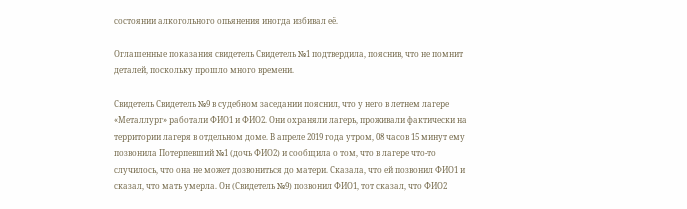состоянии алкогольного опьянения иногда избивал её.

Оглашенные показания свидетель Свидетель №1 подтвердила, пояснив, что не помнит деталей, поскольку прошло много времени.

Свидетель Свидетель №9 в судебном заседании пояснил, что у него в летнем лагере «Металлург» работали ФИО1 и ФИО2. Они охраняли лагерь, проживали фактически на территории лагеря в отдельном доме. В апреле 2019 года утром, 08 часов 15 минут ему позвонила Потерпевший №1 (дочь ФИО2) и сообщила о том, что в лагере что-то случилось, что она не может дозвониться до матери. Сказала, что ей позвонил ФИО1 и сказал, что мать умерла. Он (Свидетель №9) позвонил ФИО1, тот сказал, что ФИО2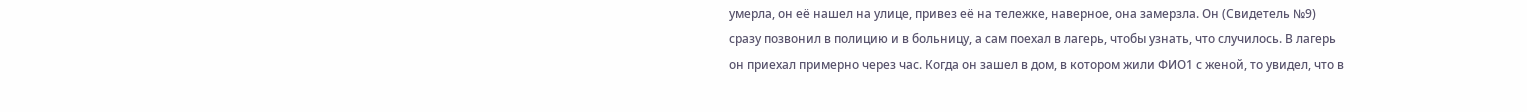умерла, он её нашел на улице, привез её на тележке, наверное, она замерзла. Он (Свидетель №9) сразу позвонил в полицию и в больницу, а сам поехал в лагерь, чтобы узнать, что случилось. В лагерь он приехал примерно через час. Когда он зашел в дом, в котором жили ФИО1 с женой, то увидел, что в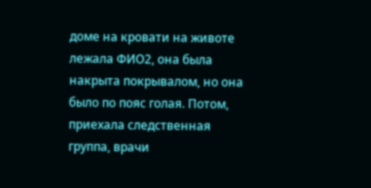доме на кровати на животе лежала ФИО2, она была накрыта покрывалом, но она было по пояс голая. Потом, приехала следственная группа, врачи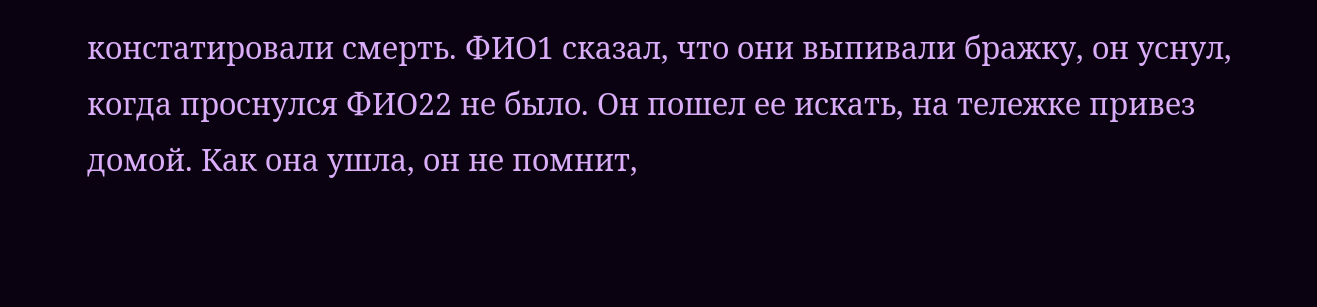констатировали смерть. ФИО1 сказал, что они выпивали бражку, он уснул, когда проснулся ФИО22 не было. Он пошел ее искать, на тележке привез домой. Как она ушла, он не помнит,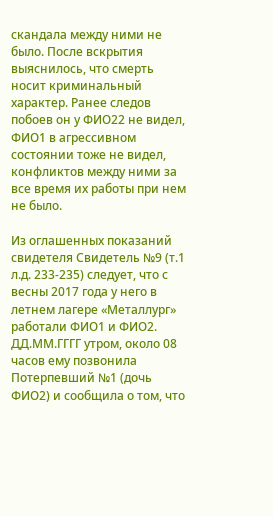скандала между ними не было. После вскрытия выяснилось, что смерть носит криминальный характер. Ранее следов побоев он у ФИО22 не видел, ФИО1 в агрессивном состоянии тоже не видел, конфликтов между ними за все время их работы при нем не было.

Из оглашенных показаний свидетеля Свидетель №9 (т.1 л.д. 233-235) следует, что с весны 2017 года у него в летнем лагере «Металлург» работали ФИО1 и ФИО2. ДД.ММ.ГГГГ утром, около 08 часов ему позвонила Потерпевший №1 (дочь ФИО2) и сообщила о том, что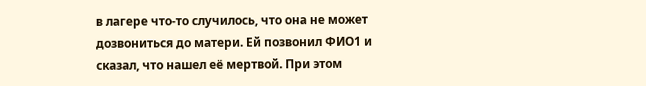в лагере что-то случилось, что она не может дозвониться до матери. Ей позвонил ФИО1 и сказал, что нашел её мертвой. При этом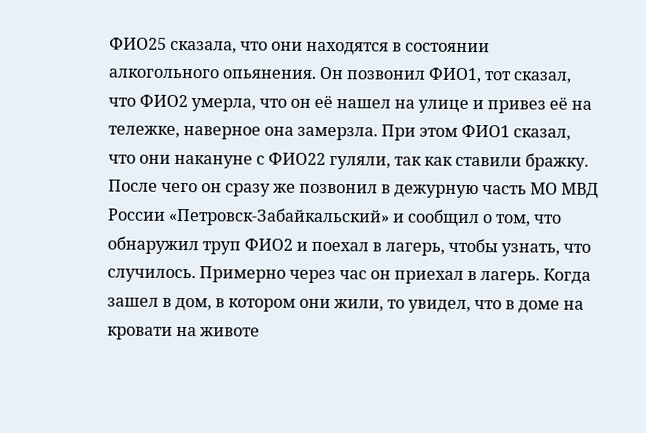ФИО25 сказала, что они находятся в состоянии алкогольного опьянения. Он позвонил ФИО1, тот сказал, что ФИО2 умерла, что он её нашел на улице и привез её на тележке, наверное она замерзла. При этом ФИО1 сказал, что они накануне с ФИО22 гуляли, так как ставили бражку. После чего он сразу же позвонил в дежурную часть МО МВД России «Петровск-Забайкальский» и сообщил о том, что обнаружил труп ФИО2 и поехал в лагерь, чтобы узнать, что случилось. Примерно через час он приехал в лагерь. Когда зашел в дом, в котором они жили, то увидел, что в доме на кровати на животе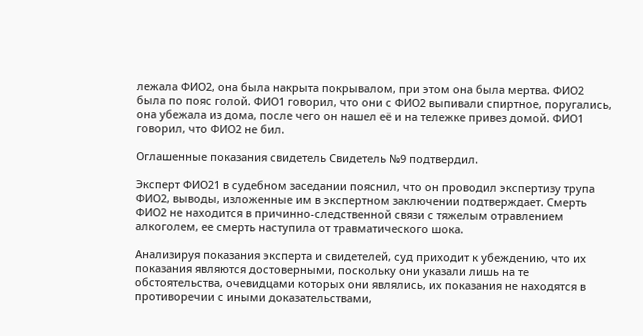лежала ФИО2, она была накрыта покрывалом, при этом она была мертва. ФИО2 была по пояс голой. ФИО1 говорил, что они с ФИО2 выпивали спиртное, поругались, она убежала из дома, после чего он нашел её и на тележке привез домой. ФИО1 говорил, что ФИО2 не бил.

Оглашенные показания свидетель Свидетель №9 подтвердил.

Эксперт ФИО21 в судебном заседании пояснил, что он проводил экспертизу трупа ФИО2, выводы, изложенные им в экспертном заключении подтверждает. Смерть ФИО2 не находится в причинно-следственной связи с тяжелым отравлением алкоголем, ее смерть наступила от травматического шока.

Анализируя показания эксперта и свидетелей, суд приходит к убеждению, что их показания являются достоверными, поскольку они указали лишь на те обстоятельства, очевидцами которых они являлись, их показания не находятся в противоречии с иными доказательствами,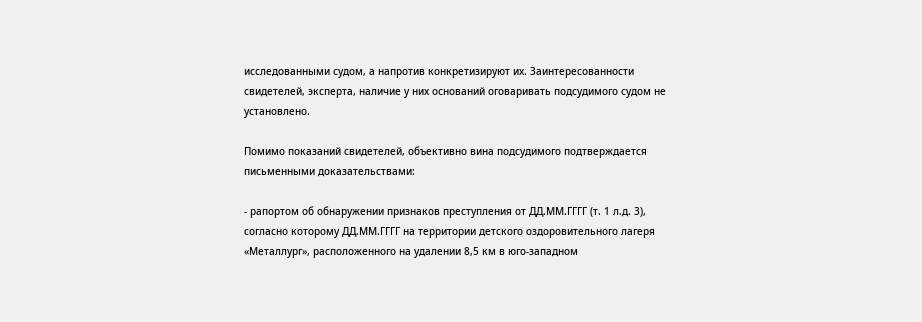исследованными судом, а напротив конкретизируют их. Заинтересованности свидетелей, эксперта, наличие у них оснований оговаривать подсудимого судом не установлено.

Помимо показаний свидетелей, объективно вина подсудимого подтверждается письменными доказательствами:

- рапортом об обнаружении признаков преступления от ДД.ММ.ГГГГ (т. 1 л.д. 3), согласно которому ДД.ММ.ГГГГ на территории детского оздоровительного лагеря «Металлург», расположенного на удалении 8,5 км в юго-западном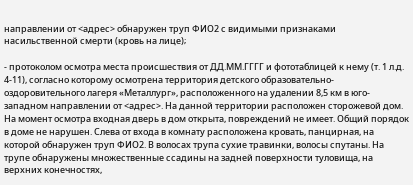направлении от <адрес> обнаружен труп ФИО2 с видимыми признаками насильственной смерти (кровь на лице);

- протоколом осмотра места происшествия от ДД.ММ.ГГГГ и фототаблицей к нему (т. 1 л.д. 4-11), согласно которому осмотрена территория детского образовательно-оздоровительного лагеря «Металлург», расположенного на удалении 8,5 км в юго-западном направлении от <адрес>. На данной территории расположен сторожевой дом. На момент осмотра входная дверь в дом открыта, повреждений не имеет. Общий порядок в доме не нарушен. Слева от входа в комнату расположена кровать, панцирная, на которой обнаружен труп ФИО2. В волосах трупа сухие травинки, волосы спутаны. На трупе обнаружены множественные ссадины на задней поверхности туловища, на верхних конечностях,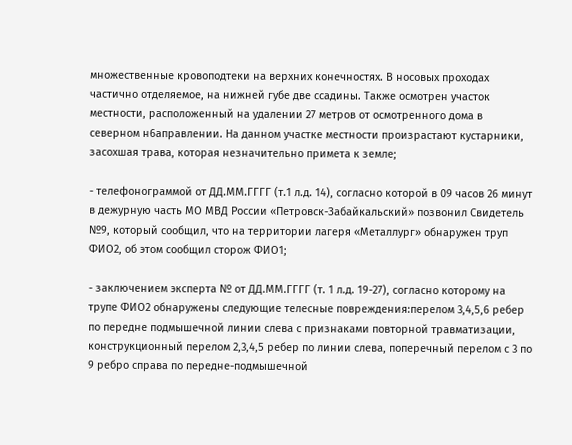множественные кровоподтеки на верхних конечностях. В носовых проходах частично отделяемое, на нижней губе две ссадины. Также осмотрен участок местности, расположенный на удалении 27 метров от осмотренного дома в северном н6аправлении. На данном участке местности произрастают кустарники, засохшая трава, которая незначительно примета к земле;

- телефонограммой от ДД.ММ.ГГГГ (т.1 л.д. 14), согласно которой в 09 часов 26 минут в дежурную часть МО МВД России «Петровск-Забайкальский» позвонил Свидетель №9, который сообщил, что на территории лагеря «Металлург» обнаружен труп ФИО2, об этом сообщил сторож ФИО1;

- заключением эксперта № от ДД.ММ.ГГГГ (т. 1 л.д. 19-27), согласно которому на трупе ФИО2 обнаружены следующие телесные повреждения:перелом 3,4,5,6 ребер по передне подмышечной линии слева с признаками повторной травматизации, конструкционный перелом 2,3,4,5 ребер по линии слева, поперечный перелом с 3 по 9 ребро справа по передне-подмышечной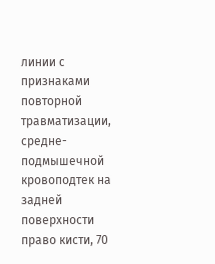линии с признаками повторной травматизации, средне-подмышечной кровоподтек на задней поверхности право кисти, 70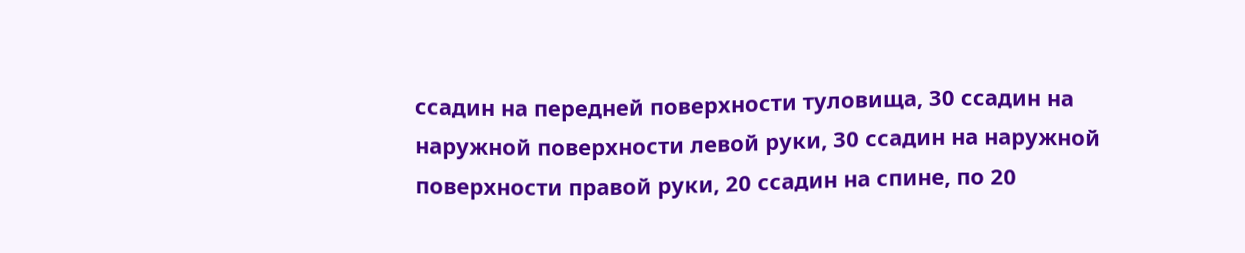ссадин на передней поверхности туловища, 30 ссадин на наружной поверхности левой руки, 30 ссадин на наружной поверхности правой руки, 20 ссадин на спине, по 20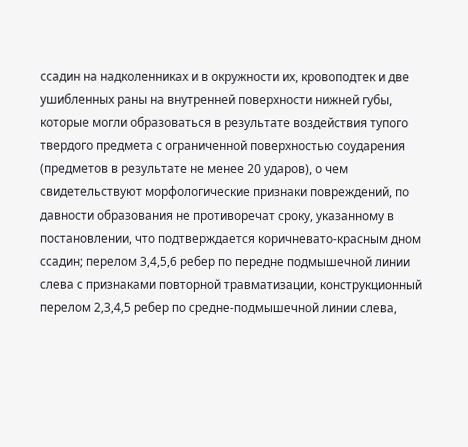ссадин на надколенниках и в окружности их, кровоподтек и две ушибленных раны на внутренней поверхности нижней губы, которые могли образоваться в результате воздействия тупого твердого предмета с ограниченной поверхностью соударения (предметов в результате не менее 20 ударов), о чем свидетельствуют морфологические признаки повреждений, по давности образования не противоречат сроку, указанному в постановлении, что подтверждается коричневато-красным дном ссадин; перелом 3,4,5,6 ребер по передне подмышечной линии слева с признаками повторной травматизации, конструкционный перелом 2,3,4,5 ребер по средне-подмышечной линии слева,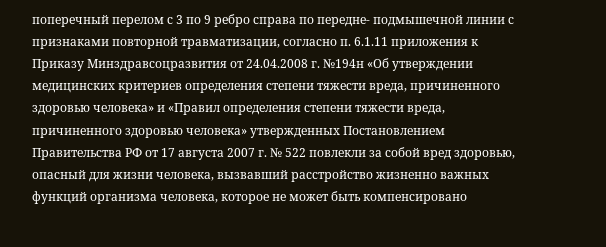поперечный перелом с 3 по 9 ребро справа по передне- подмышечной линии с признаками повторной травматизации, согласно п. 6.1.11 приложения к Приказу Минздравсоцразвития от 24.04.2008 г. №194н «Об утверждении медицинских критериев определения степени тяжести вреда, причиненного здоровью человека» и «Правил определения степени тяжести вреда, причиненного здоровью человека» утвержденных Постановлением Правительства РФ от 17 августа 2007 г. № 522 повлекли за собой вред здоровью, опасный для жизни человека, вызвавший расстройство жизненно важных функций организма человека, которое не может быть компенсировано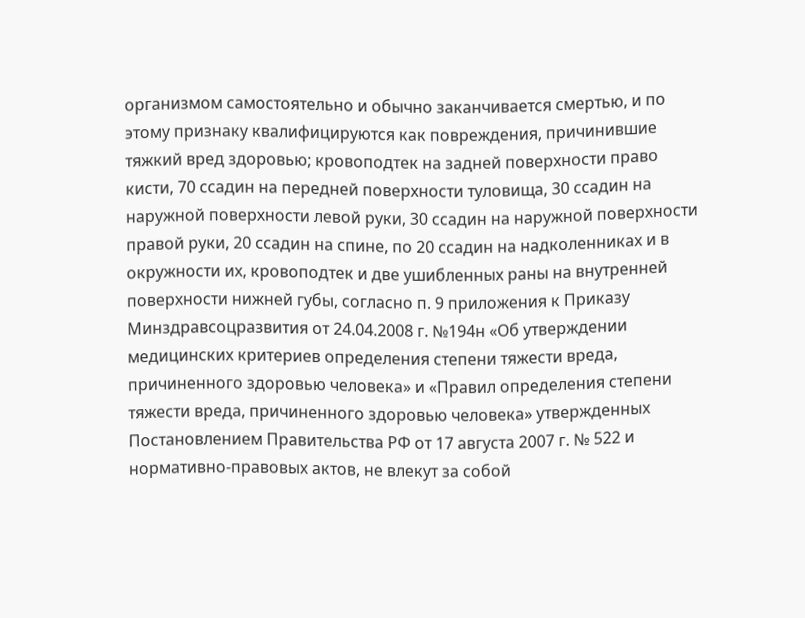организмом самостоятельно и обычно заканчивается смертью, и по этому признаку квалифицируются как повреждения, причинившие тяжкий вред здоровью; кровоподтек на задней поверхности право кисти, 70 ссадин на передней поверхности туловища, 30 ссадин на наружной поверхности левой руки, 30 ссадин на наружной поверхности правой руки, 20 ссадин на спине, по 20 ссадин на надколенниках и в окружности их, кровоподтек и две ушибленных раны на внутренней поверхности нижней губы, согласно п. 9 приложения к Приказу Минздравсоцразвития от 24.04.2008 г. №194н «Об утверждении медицинских критериев определения степени тяжести вреда, причиненного здоровью человека» и «Правил определения степени тяжести вреда, причиненного здоровью человека» утвержденных Постановлением Правительства РФ от 17 августа 2007 г. № 522 и нормативно-правовых актов, не влекут за собой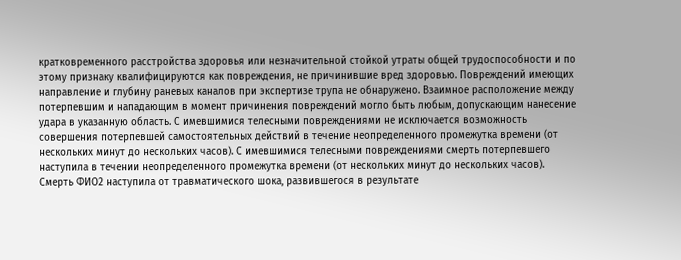кратковременного расстройства здоровья или незначительной стойкой утраты общей трудоспособности и по этому признаку квалифицируются как повреждения, не причинившие вред здоровью. Повреждений имеющих направление и глубину раневых каналов при экспертизе трупа не обнаружено. Взаимное расположение между потерпевшим и нападающим в момент причинения повреждений могло быть любым, допускающим нанесение удара в указанную область. С имевшимися телесными повреждениями не исключается возможность совершения потерпевшей самостоятельных действий в течение неопределенного промежутка времени (от нескольких минут до нескольких часов). С имевшимися телесными повреждениями смерть потерпевшего наступила в течении неопределенного промежутка времени (от нескольких минут до нескольких часов). Смерть ФИО2 наступила от травматического шока, развившегося в результате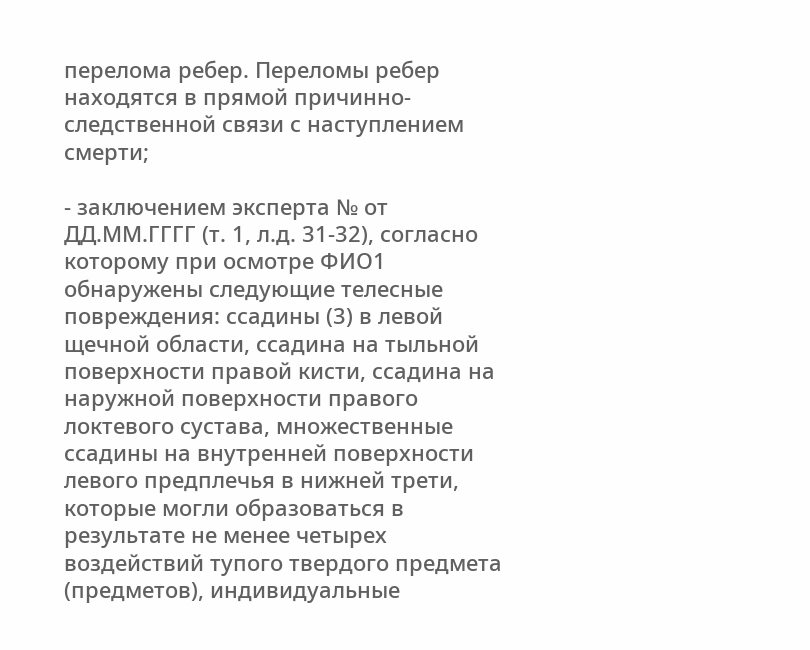перелома ребер. Переломы ребер находятся в прямой причинно- следственной связи с наступлением смерти;

- заключением эксперта № от ДД.ММ.ГГГГ (т. 1, л.д. 31-32), согласно которому при осмотре ФИО1 обнаружены следующие телесные повреждения: ссадины (3) в левой щечной области, ссадина на тыльной поверхности правой кисти, ссадина на наружной поверхности правого локтевого сустава, множественные ссадины на внутренней поверхности левого предплечья в нижней трети, которые могли образоваться в результате не менее четырех воздействий тупого твердого предмета (предметов), индивидуальные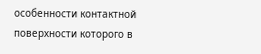особенности контактной поверхности которого в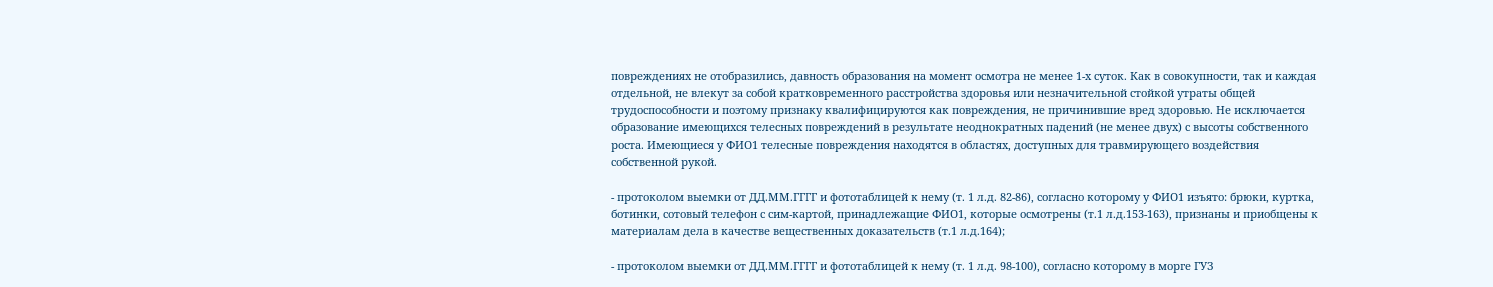повреждениях не отобразились, давность образования на момент осмотра не менее 1-х суток. Как в совокупности, так и каждая отдельной, не влекут за собой кратковременного расстройства здоровья или незначительной стойкой утраты общей трудоспособности и поэтому признаку квалифицируются как повреждения, не причинившие вред здоровью. Не исключается образование имеющихся телесных повреждений в результате неоднократных падений (не менее двух) с высоты собственного роста. Имеющиеся у ФИО1 телесные повреждения находятся в областях, доступных для травмирующего воздействия собственной рукой.

- протоколом выемки от ДД.ММ.ГГГГ и фототаблицей к нему (т. 1 л.д. 82-86), согласно которому у ФИО1 изъято: брюки, куртка, ботинки, сотовый телефон с сим-картой, принадлежащие ФИО1, которые осмотрены (т.1 л.д.153-163), признаны и приобщены к материалам дела в качестве вещественных доказательств (т.1 л.д.164);

- протоколом выемки от ДД.ММ.ГГГГ и фототаблицей к нему (т. 1 л.д. 98-100), согласно которому в морге ГУЗ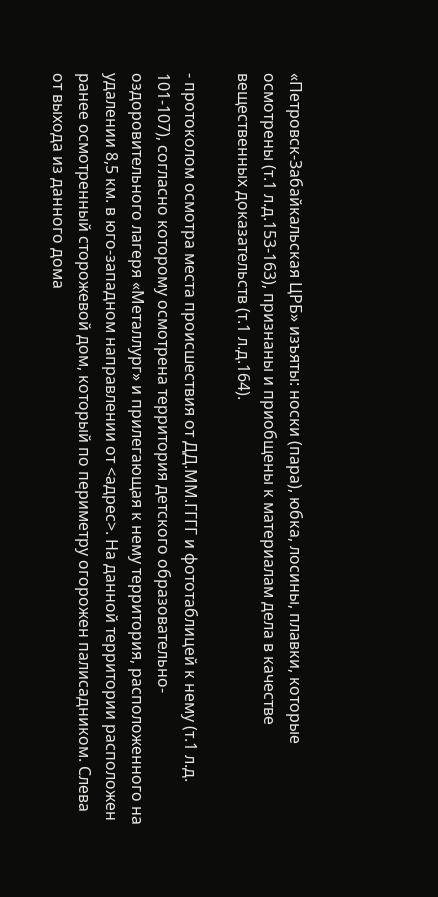«Петровск-Забайкальская ЦРБ» изъяты: носки (пара), юбка, лосины, плавки, которые осмотрены (т.1 л.д.153-163), признаны и приобщены к материалам дела в качестве вещественных доказательств (т.1 л.д.164).

- протоколом осмотра места происшествия от ДД.ММ.ГГГГ и фототаблицей к нему (т.1 л.д. 101-107), согласно которому осмотрена территория детского образовательно-оздоровительного лагеря «Металлург» и прилегающая к нему территория, расположенного на удалении 8,5 км. в юго-западном направлении от <адрес>. На данной территории расположен ранее осмотренный сторожевой дом, который по периметру огорожен палисадником. Слева от выхода из данного дома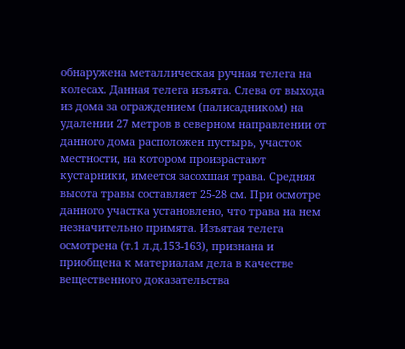обнаружена металлическая ручная телега на колесах. Данная телега изъята. Слева от выхода из дома за ограждением (палисадником) на удалении 27 метров в северном направлении от данного дома расположен пустырь, участок местности, на котором произрастают кустарники, имеется засохшая трава. Средняя высота травы составляет 25-28 см. При осмотре данного участка установлено, что трава на нем незначительно примята. Изъятая телега осмотрена (т.1 л.д.153-163), признана и приобщена к материалам дела в качестве вещественного доказательства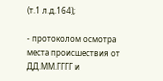(т.1 л.д.164);

- протоколом осмотра места происшествия от ДД.ММ.ГГГГ и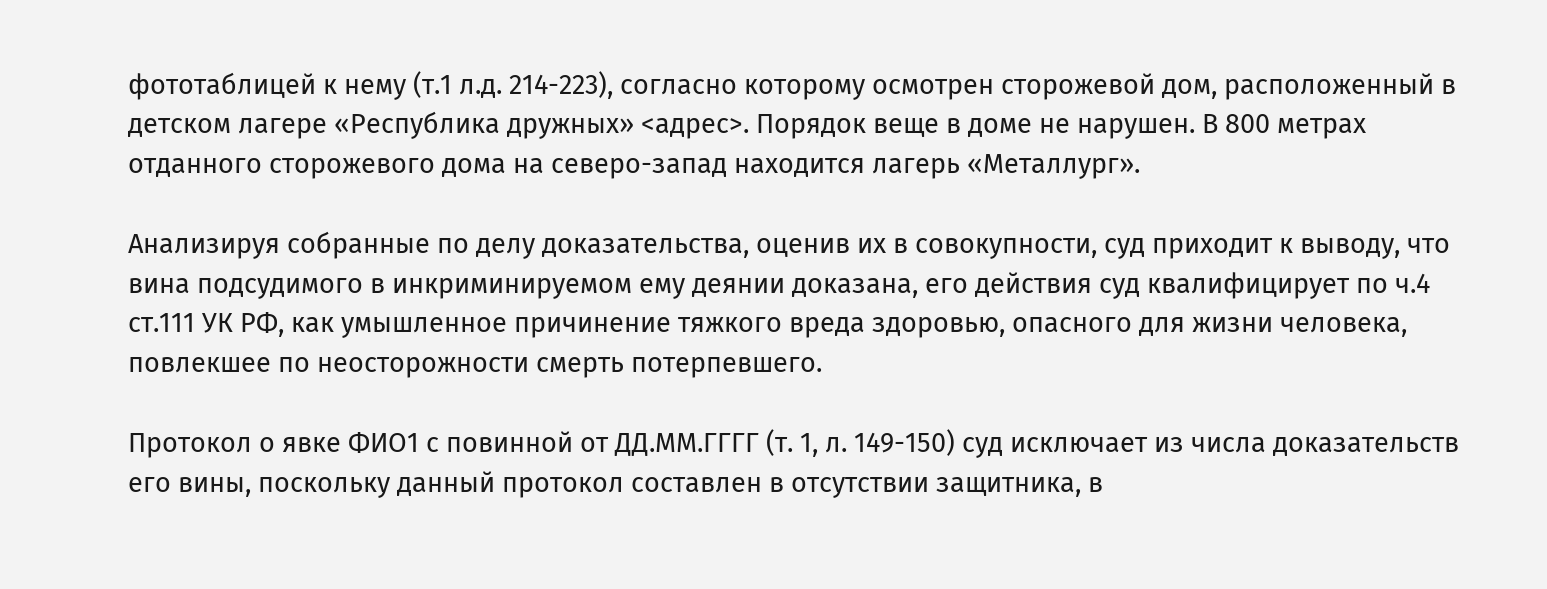фототаблицей к нему (т.1 л.д. 214-223), согласно которому осмотрен сторожевой дом, расположенный в детском лагере «Республика дружных» <адрес>. Порядок веще в доме не нарушен. В 800 метрах отданного сторожевого дома на северо-запад находится лагерь «Металлург».

Анализируя собранные по делу доказательства, оценив их в совокупности, суд приходит к выводу, что вина подсудимого в инкриминируемом ему деянии доказана, его действия суд квалифицирует по ч.4 ст.111 УК РФ, как умышленное причинение тяжкого вреда здоровью, опасного для жизни человека, повлекшее по неосторожности смерть потерпевшего.

Протокол о явке ФИО1 с повинной от ДД.ММ.ГГГГ (т. 1, л. 149-150) суд исключает из числа доказательств его вины, поскольку данный протокол составлен в отсутствии защитника, в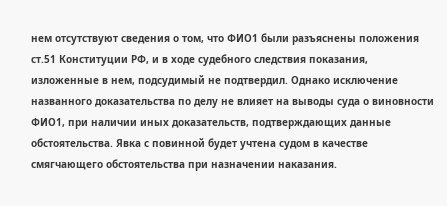нем отсутствуют сведения о том, что ФИО1 были разъяснены положения ст.51 Конституции РФ, и в ходе судебного следствия показания, изложенные в нем, подсудимый не подтвердил. Однако исключение названного доказательства по делу не влияет на выводы суда о виновности ФИО1, при наличии иных доказательств, подтверждающих данные обстоятельства. Явка с повинной будет учтена судом в качестве смягчающего обстоятельства при назначении наказания.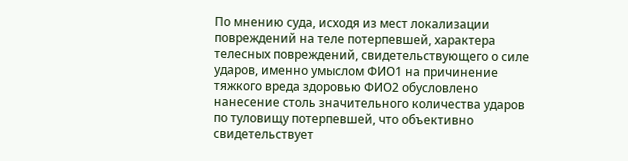По мнению суда, исходя из мест локализации повреждений на теле потерпевшей, характера телесных повреждений, свидетельствующего о силе ударов, именно умыслом ФИО1 на причинение тяжкого вреда здоровью ФИО2 обусловлено нанесение столь значительного количества ударов по туловищу потерпевшей, что объективно свидетельствует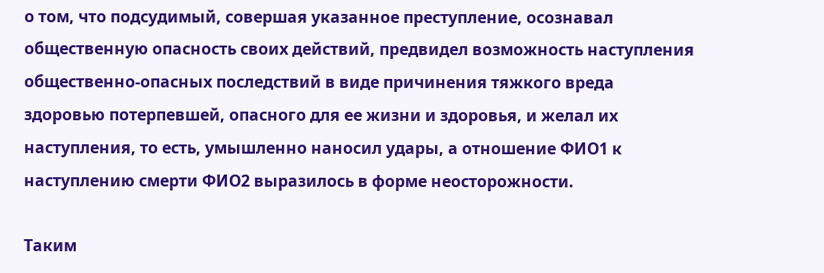о том, что подсудимый, совершая указанное преступление, осознавал общественную опасность своих действий, предвидел возможность наступления общественно-опасных последствий в виде причинения тяжкого вреда здоровью потерпевшей, опасного для ее жизни и здоровья, и желал их наступления, то есть, умышленно наносил удары, а отношение ФИО1 к наступлению смерти ФИО2 выразилось в форме неосторожности.

Таким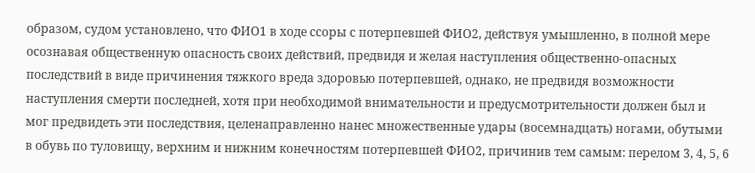образом, судом установлено, что ФИО1 в ходе ссоры с потерпевшей ФИО2, действуя умышленно, в полной мере осознавая общественную опасность своих действий, предвидя и желая наступления общественно-опасных последствий в виде причинения тяжкого вреда здоровью потерпевшей, однако, не предвидя возможности наступления смерти последней, хотя при необходимой внимательности и предусмотрительности должен был и мог предвидеть эти последствия, целенаправленно нанес множественные удары (восемнадцать) ногами, обутыми в обувь по туловищу, верхним и нижним конечностям потерпевшей ФИО2, причинив тем самым: перелом 3, 4, 5, 6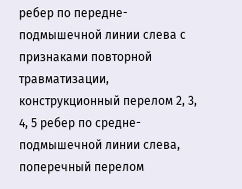ребер по передне-подмышечной линии слева с признаками повторной травматизации, конструкционный перелом 2, 3, 4, 5 ребер по средне-подмышечной линии слева, поперечный перелом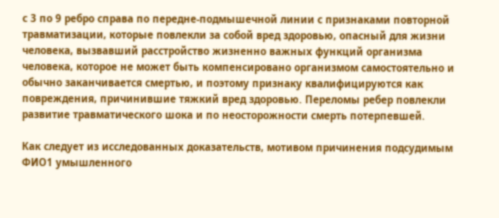с 3 по 9 ребро справа по передне-подмышечной линии с признаками повторной травматизации, которые повлекли за собой вред здоровью, опасный для жизни человека, вызвавший расстройство жизненно важных функций организма человека, которое не может быть компенсировано организмом самостоятельно и обычно заканчивается смертью, и поэтому признаку квалифицируются как повреждения, причинившие тяжкий вред здоровью. Переломы ребер повлекли развитие травматического шока и по неосторожности смерть потерпевшей.

Как следует из исследованных доказательств, мотивом причинения подсудимым ФИО1 умышленного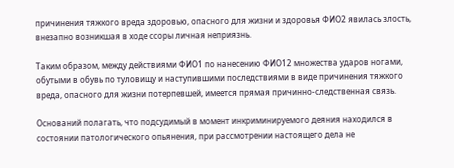причинения тяжкого вреда здоровью, опасного для жизни и здоровья ФИО2 явилась злость, внезапно возникшая в ходе ссоры личная неприязнь.

Таким образом, между действиями ФИО1 по нанесению ФИО12 множества ударов ногами, обутыми в обувь по туловищу и наступившими последствиями в виде причинения тяжкого вреда, опасного для жизни потерпевшей, имеется прямая причинно-следственная связь.

Оснований полагать, что подсудимый в момент инкриминируемого деяния находился в состоянии патологического опьянения, при рассмотрении настоящего дела не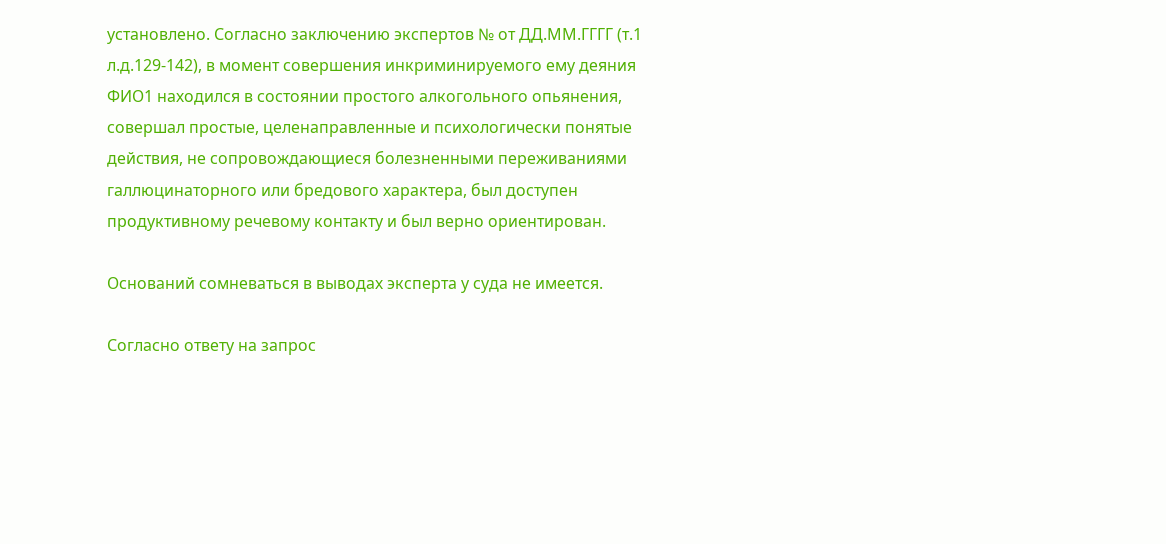установлено. Согласно заключению экспертов № от ДД.ММ.ГГГГ (т.1 л.д.129-142), в момент совершения инкриминируемого ему деяния ФИО1 находился в состоянии простого алкогольного опьянения, совершал простые, целенаправленные и психологически понятые действия, не сопровождающиеся болезненными переживаниями галлюцинаторного или бредового характера, был доступен продуктивному речевому контакту и был верно ориентирован.

Оснований сомневаться в выводах эксперта у суда не имеется.

Согласно ответу на запрос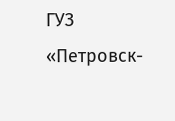ГУЗ «Петровск-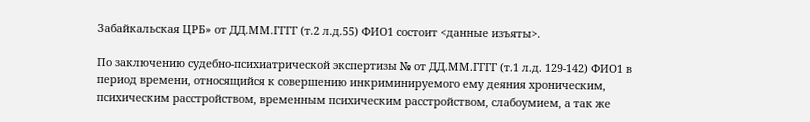Забайкальская ЦРБ» от ДД.ММ.ГГГГ (т.2 л.д.55) ФИО1 состоит <данные изъяты>.

По заключению судебно-психиатрической экспертизы № от ДД.ММ.ГГГГ (т.1 л.д. 129-142) ФИО1 в период времени, относящийся к совершению инкриминируемого ему деяния хроническим, психическим расстройством, временным психическим расстройством, слабоумием, а так же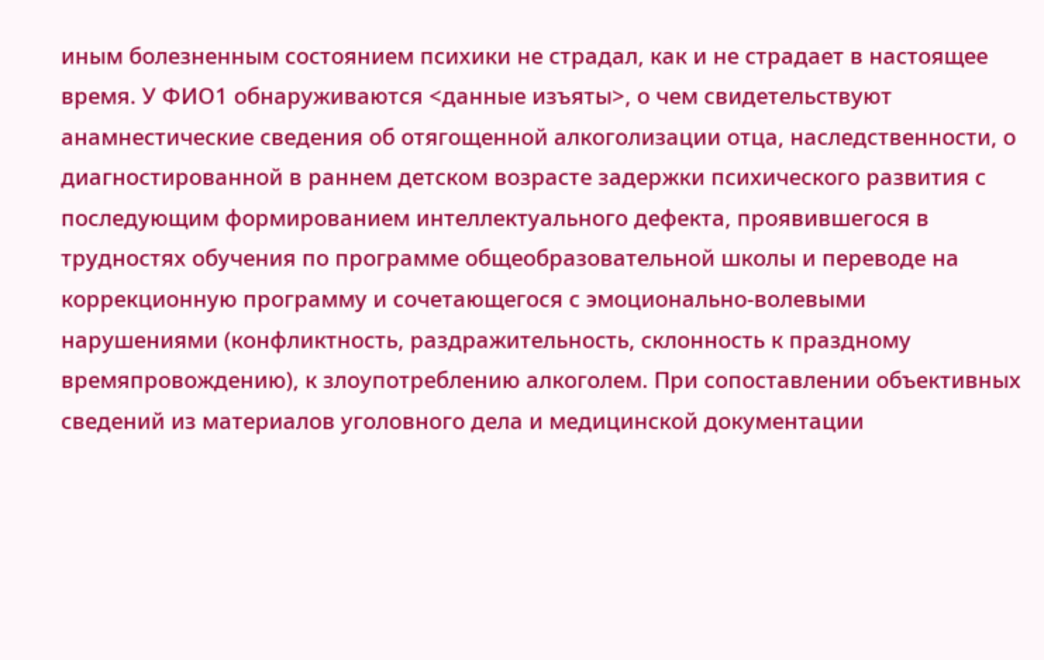иным болезненным состоянием психики не страдал, как и не страдает в настоящее время. У ФИО1 обнаруживаются <данные изъяты>, о чем свидетельствуют анамнестические сведения об отягощенной алкоголизации отца, наследственности, о диагностированной в раннем детском возрасте задержки психического развития с последующим формированием интеллектуального дефекта, проявившегося в трудностях обучения по программе общеобразовательной школы и переводе на коррекционную программу и сочетающегося с эмоционально-волевыми нарушениями (конфликтность, раздражительность, склонность к праздному времяпровождению), к злоупотреблению алкоголем. При сопоставлении объективных сведений из материалов уголовного дела и медицинской документации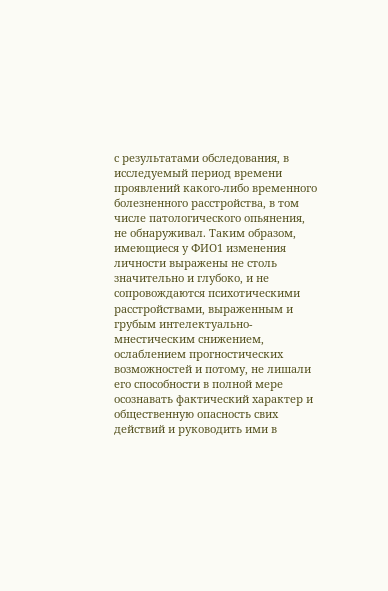с результатами обследования, в исследуемый период времени проявлений какого-либо временного болезненного расстройства, в том числе патологического опьянения, не обнаруживал. Таким образом, имеющиеся у ФИО1 изменения личности выражены не столь значительно и глубоко, и не сопровождаются психотическими расстройствами, выраженным и грубым интелектуально-мнестическим снижением, ослаблением прогностических возможностей и потому, не лишали его способности в полной мере осознавать фактический характер и общественную опасность свих действий и руководить ими в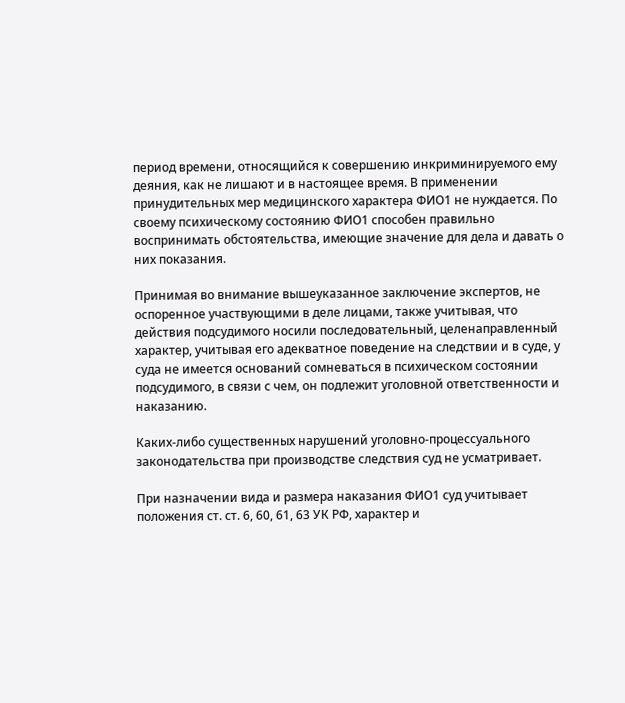период времени, относящийся к совершению инкриминируемого ему деяния, как не лишают и в настоящее время. В применении принудительных мер медицинского характера ФИО1 не нуждается. По своему психическому состоянию ФИО1 способен правильно воспринимать обстоятельства, имеющие значение для дела и давать о них показания.

Принимая во внимание вышеуказанное заключение экспертов, не оспоренное участвующими в деле лицами, также учитывая, что действия подсудимого носили последовательный, целенаправленный характер, учитывая его адекватное поведение на следствии и в суде, у суда не имеется оснований сомневаться в психическом состоянии подсудимого, в связи с чем, он подлежит уголовной ответственности и наказанию.

Каких-либо существенных нарушений уголовно-процессуального законодательства при производстве следствия суд не усматривает.

При назначении вида и размера наказания ФИО1 суд учитывает положения ст. ст. 6, 60, 61, 63 УК РФ, характер и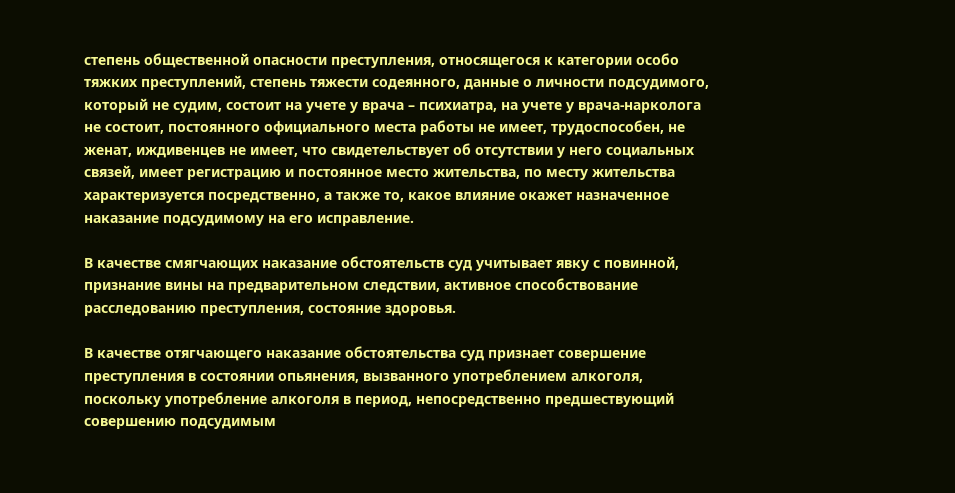степень общественной опасности преступления, относящегося к категории особо тяжких преступлений, степень тяжести содеянного, данные о личности подсудимого, который не судим, состоит на учете у врача – психиатра, на учете у врача-нарколога не состоит, постоянного официального места работы не имеет, трудоспособен, не женат, иждивенцев не имеет, что свидетельствует об отсутствии у него социальных связей, имеет регистрацию и постоянное место жительства, по месту жительства характеризуется посредственно, а также то, какое влияние окажет назначенное наказание подсудимому на его исправление.

В качестве смягчающих наказание обстоятельств суд учитывает явку с повинной, признание вины на предварительном следствии, активное способствование расследованию преступления, состояние здоровья.

В качестве отягчающего наказание обстоятельства суд признает совершение преступления в состоянии опьянения, вызванного употреблением алкоголя, поскольку употребление алкоголя в период, непосредственно предшествующий совершению подсудимым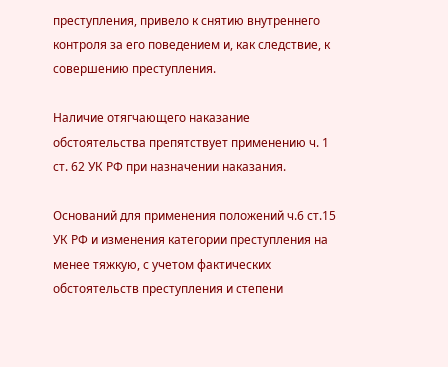преступления, привело к снятию внутреннего контроля за его поведением и, как следствие, к совершению преступления.

Наличие отягчающего наказание обстоятельства препятствует применению ч. 1 ст. 62 УК РФ при назначении наказания.

Оснований для применения положений ч.6 ст.15 УК РФ и изменения категории преступления на менее тяжкую, с учетом фактических обстоятельств преступления и степени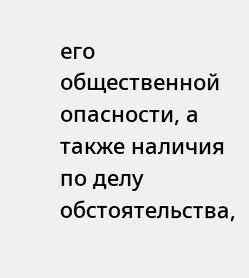его общественной опасности, а также наличия по делу обстоятельства,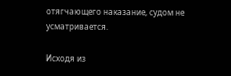отягчающего наказание, судом не усматривается.

Исходя из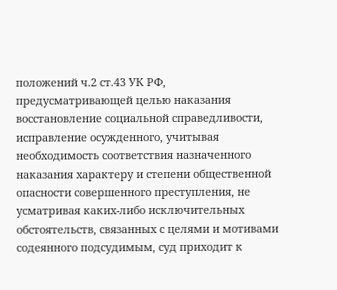положений ч.2 ст.43 УК РФ, предусматривающей целью наказания восстановление социальной справедливости, исправление осужденного, учитывая необходимость соответствия назначенного наказания характеру и степени общественной опасности совершенного преступления, не усматривая каких-либо исключительных обстоятельств, связанных с целями и мотивами содеянного подсудимым, суд приходит к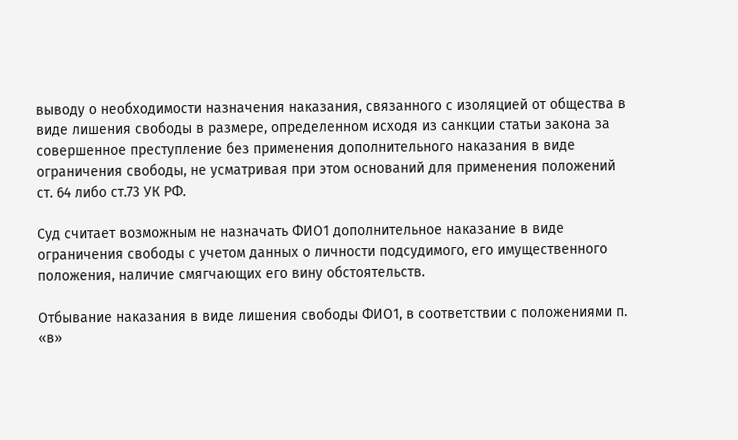выводу о необходимости назначения наказания, связанного с изоляцией от общества в виде лишения свободы в размере, определенном исходя из санкции статьи закона за совершенное преступление без применения дополнительного наказания в виде ограничения свободы, не усматривая при этом оснований для применения положений ст. 64 либо ст.73 УК РФ.

Суд считает возможным не назначать ФИО1 дополнительное наказание в виде ограничения свободы с учетом данных о личности подсудимого, его имущественного положения, наличие смягчающих его вину обстоятельств.

Отбывание наказания в виде лишения свободы ФИО1, в соответствии с положениями п. «в»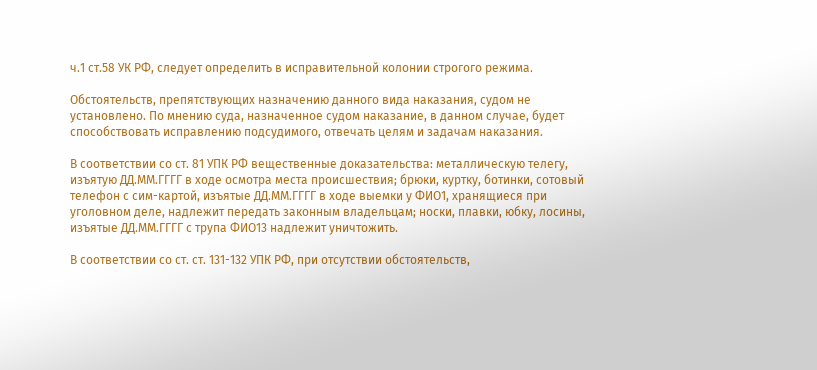ч.1 ст.58 УК РФ, следует определить в исправительной колонии строгого режима.

Обстоятельств, препятствующих назначению данного вида наказания, судом не установлено. По мнению суда, назначенное судом наказание, в данном случае, будет способствовать исправлению подсудимого, отвечать целям и задачам наказания.

В соответствии со ст. 81 УПК РФ вещественные доказательства: металлическую телегу, изъятую ДД.ММ.ГГГГ в ходе осмотра места происшествия; брюки, куртку, ботинки, сотовый телефон с сим-картой, изъятые ДД.ММ.ГГГГ в ходе выемки у ФИО1, хранящиеся при уголовном деле, надлежит передать законным владельцам; носки, плавки, юбку, лосины, изъятые ДД.ММ.ГГГГ с трупа ФИО13 надлежит уничтожить.

В соответствии со ст. ст. 131-132 УПК РФ, при отсутствии обстоятельств,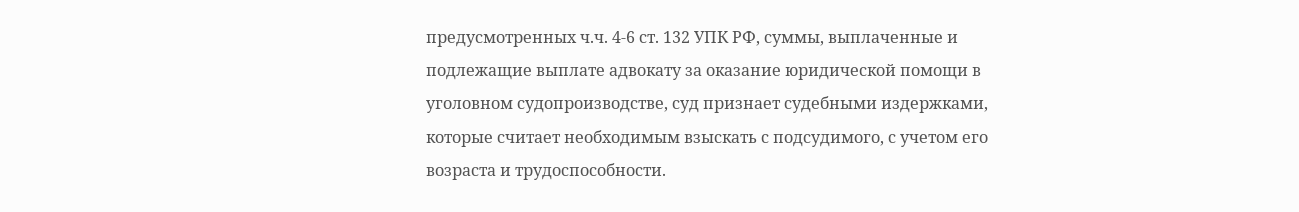предусмотренных ч.ч. 4-6 ст. 132 УПК РФ, суммы, выплаченные и подлежащие выплате адвокату за оказание юридической помощи в уголовном судопроизводстве, суд признает судебными издержками, которые считает необходимым взыскать с подсудимого, с учетом его возраста и трудоспособности.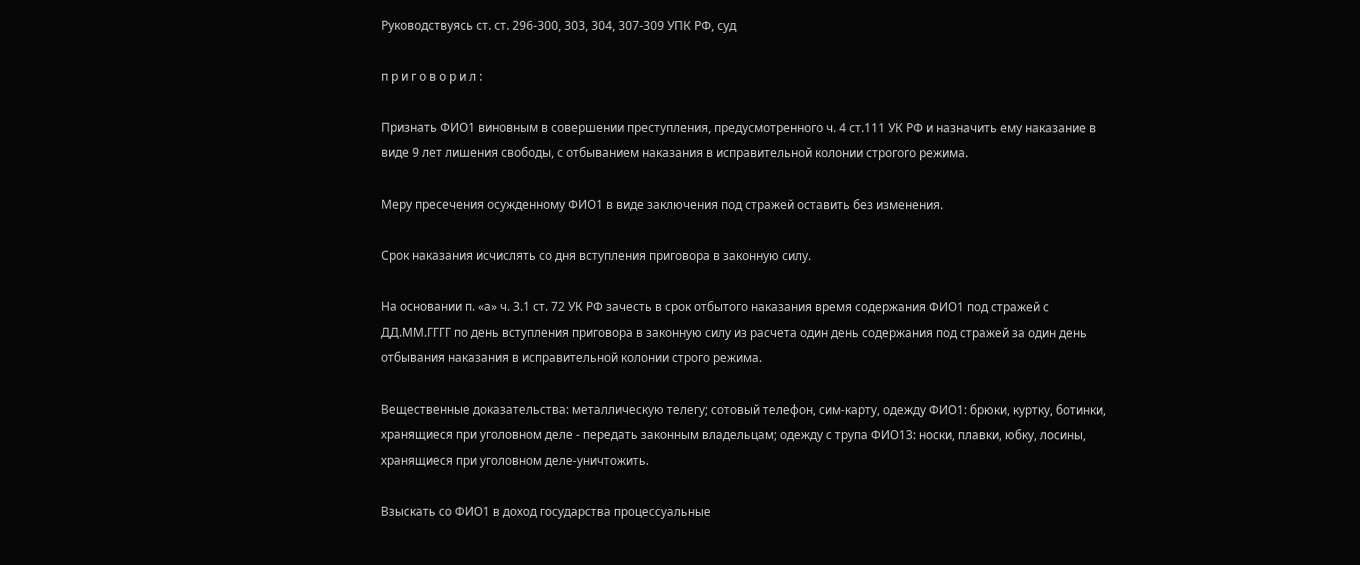Руководствуясь ст. ст. 296-300, 303, 304, 307-309 УПК РФ, суд

п р и г о в о р и л :

Признать ФИО1 виновным в совершении преступления, предусмотренного ч. 4 ст.111 УК РФ и назначить ему наказание в виде 9 лет лишения свободы, с отбыванием наказания в исправительной колонии строгого режима.

Меру пресечения осужденному ФИО1 в виде заключения под стражей оставить без изменения.

Срок наказания исчислять со дня вступления приговора в законную силу.

На основании п. «а» ч. 3.1 ст. 72 УК РФ зачесть в срок отбытого наказания время содержания ФИО1 под стражей с ДД.ММ.ГГГГ по день вступления приговора в законную силу из расчета один день содержания под стражей за один день отбывания наказания в исправительной колонии строго режима.

Вещественные доказательства: металлическую телегу; сотовый телефон, сим-карту, одежду ФИО1: брюки, куртку, ботинки, хранящиеся при уголовном деле - передать законным владельцам; одежду с трупа ФИО13: носки, плавки, юбку, лосины, хранящиеся при уголовном деле-уничтожить.

Взыскать со ФИО1 в доход государства процессуальные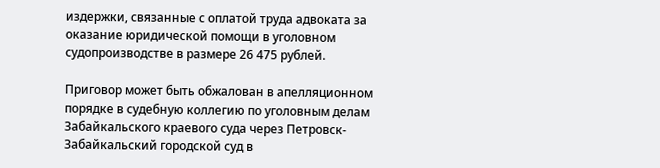издержки, связанные с оплатой труда адвоката за оказание юридической помощи в уголовном судопроизводстве в размере 26 475 рублей.

Приговор может быть обжалован в апелляционном порядке в судебную коллегию по уголовным делам Забайкальского краевого суда через Петровск-Забайкальский городской суд в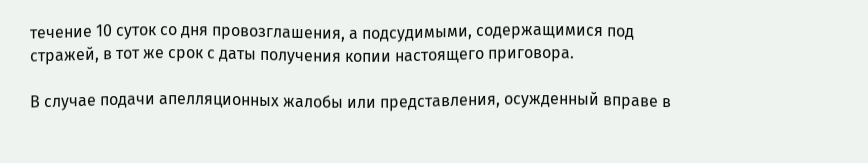течение 10 суток со дня провозглашения, а подсудимыми, содержащимися под стражей, в тот же срок с даты получения копии настоящего приговора.

В случае подачи апелляционных жалобы или представления, осужденный вправе в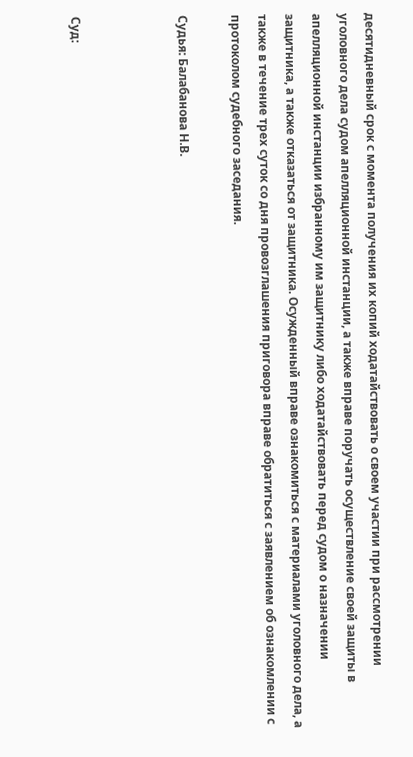десятидневный срок с момента получения их копий ходатайствовать о своем участии при рассмотрении уголовного дела судом апелляционной инстанции, а также вправе поручать осуществление своей защиты в апелляционной инстанции избранному им защитнику либо ходатайствовать перед судом о назначении защитника, а также отказаться от защитника. Осужденный вправе ознакомиться с материалами уголовного дела, а также в течение трех суток со дня провозглашения приговора вправе обратиться с заявлением об ознакомлении с протоколом судебного заседания.

Судья: Балабанова Н.В.



Суд: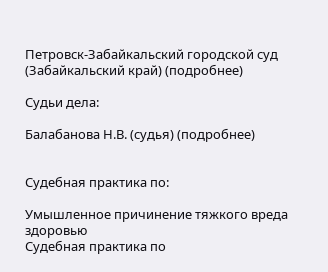Петровск-Забайкальский городской суд (Забайкальский край) (подробнее)

Судьи дела:

Балабанова Н.В. (судья) (подробнее)


Судебная практика по:

Умышленное причинение тяжкого вреда здоровью
Судебная практика по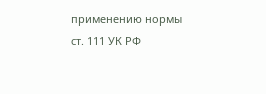применению нормы ст. 111 УК РФ